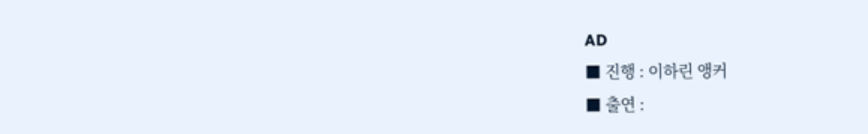AD
■ 진행 : 이하린 앵커
■ 출연 :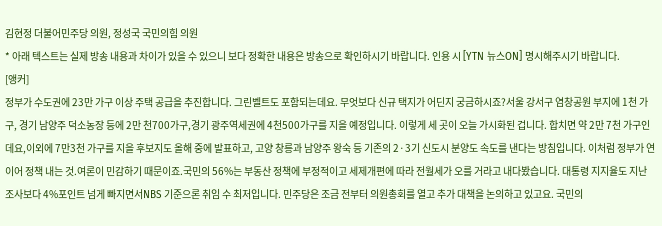김현정 더불어민주당 의원, 정성국 국민의힘 의원
* 아래 텍스트는 실제 방송 내용과 차이가 있을 수 있으니 보다 정확한 내용은 방송으로 확인하시기 바랍니다. 인용 시 [YTN 뉴스ON] 명시해주시기 바랍니다.
[앵커]
정부가 수도권에 23만 가구 이상 주택 공급을 추진합니다. 그린벨트도 포함되는데요. 무엇보다 신규 택지가 어딘지 궁금하시죠?서울 강서구 염창공원 부지에 1천 가구, 경기 남양주 덕소농장 등에 2만 천700가구,경기 광주역세권에 4천500가구를 지을 예정입니다. 이렇게 세 곳이 오늘 가시화된 겁니다. 합치면 약 2만 7천 가구인데요,이외에 7만3천 가구를 지을 후보지도 올해 중에 발표하고, 고양 창릉과 남양주 왕숙 등 기존의 2·3기 신도시 분양도 속도를 낸다는 방침입니다. 이처럼 정부가 연이어 정책 내는 것.여론이 민감하기 때문이죠.국민의 56%는 부동산 정책에 부정적이고 세제개편에 따라 전월세가 오를 거라고 내다봤습니다. 대통령 지지율도 지난 조사보다 4%포인트 넘게 빠지면서NBS 기준으론 취임 수 최저입니다. 민주당은 조금 전부터 의원총회를 열고 추가 대책을 논의하고 있고요. 국민의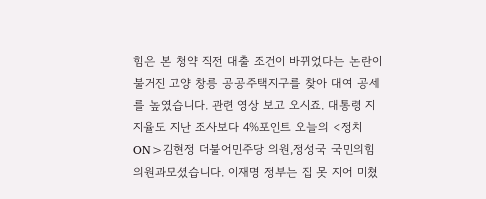힘은 본 청약 직전 대출 조건이 바뀌었다는 논란이 불거진 고양 창릉 공공주택지구를 찾아 대여 공세를 높였습니다. 관련 영상 보고 오시죠. 대통령 지지율도 지난 조사보다 4%포인트 오늘의 <정치 ON>김현정 더불어민주당 의원,정성국 국민의힘 의원과모셨습니다. 이재명 정부는 집 못 지어 미쳤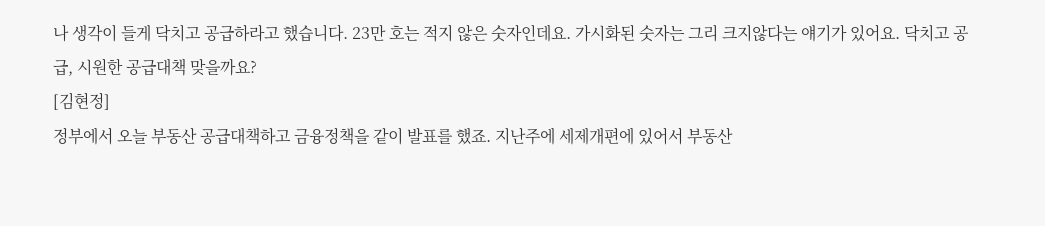나 생각이 들게 닥치고 공급하라고 했습니다. 23만 호는 적지 않은 숫자인데요. 가시화된 숫자는 그리 크지않다는 얘기가 있어요. 닥치고 공급, 시원한 공급대책 맞을까요?
[김현정]
정부에서 오늘 부동산 공급대책하고 금융정책을 같이 발표를 했죠. 지난주에 세제개편에 있어서 부동산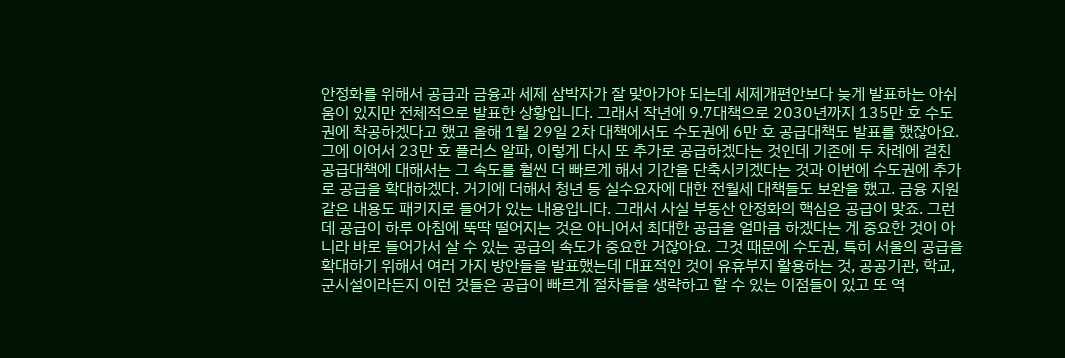안정화를 위해서 공급과 금융과 세제 삼박자가 잘 맞아가야 되는데 세제개편안보다 늦게 발표하는 아쉬움이 있지만 전체적으로 발표한 상황입니다. 그래서 작년에 9.7대책으로 2030년까지 135만 호 수도권에 착공하겠다고 했고 올해 1월 29일 2차 대책에서도 수도권에 6만 호 공급대책도 발표를 했잖아요. 그에 이어서 23만 호 플러스 알파, 이렇게 다시 또 추가로 공급하겠다는 것인데 기존에 두 차례에 걸친 공급대책에 대해서는 그 속도를 훨씬 더 빠르게 해서 기간을 단축시키겠다는 것과 이번에 수도권에 추가로 공급을 확대하겠다. 거기에 더해서 청년 등 실수요자에 대한 전월세 대책들도 보완을 했고. 금융 지원 같은 내용도 패키지로 들어가 있는 내용입니다. 그래서 사실 부동산 안정화의 핵심은 공급이 맞죠. 그런데 공급이 하루 아침에 뚝딱 떨어지는 것은 아니어서 최대한 공급을 얼마큼 하겠다는 게 중요한 것이 아니라 바로 들어가서 살 수 있는 공급의 속도가 중요한 거잖아요. 그것 때문에 수도권, 특히 서울의 공급을 확대하기 위해서 여러 가지 방안들을 발표했는데 대표적인 것이 유휴부지 활용하는 것, 공공기관, 학교, 군시설이라든지 이런 것들은 공급이 빠르게 절차들을 생략하고 할 수 있는 이점들이 있고 또 역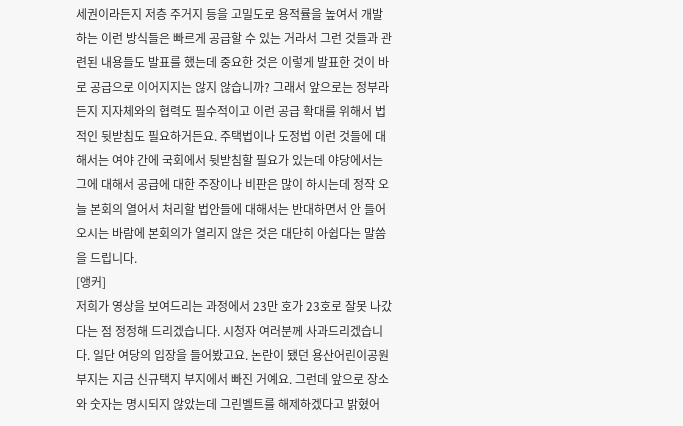세권이라든지 저층 주거지 등을 고밀도로 용적률을 높여서 개발하는 이런 방식들은 빠르게 공급할 수 있는 거라서 그런 것들과 관련된 내용들도 발표를 했는데 중요한 것은 이렇게 발표한 것이 바로 공급으로 이어지지는 않지 않습니까? 그래서 앞으로는 정부라든지 지자체와의 협력도 필수적이고 이런 공급 확대를 위해서 법적인 뒷받침도 필요하거든요. 주택법이나 도정법 이런 것들에 대해서는 여야 간에 국회에서 뒷받침할 필요가 있는데 야당에서는 그에 대해서 공급에 대한 주장이나 비판은 많이 하시는데 정작 오늘 본회의 열어서 처리할 법안들에 대해서는 반대하면서 안 들어오시는 바람에 본회의가 열리지 않은 것은 대단히 아쉽다는 말씀을 드립니다.
[앵커]
저희가 영상을 보여드리는 과정에서 23만 호가 23호로 잘못 나갔다는 점 정정해 드리겠습니다. 시청자 여러분께 사과드리겠습니다. 일단 여당의 입장을 들어봤고요. 논란이 됐던 용산어린이공원 부지는 지금 신규택지 부지에서 빠진 거예요. 그런데 앞으로 장소와 숫자는 명시되지 않았는데 그린벨트를 해제하겠다고 밝혔어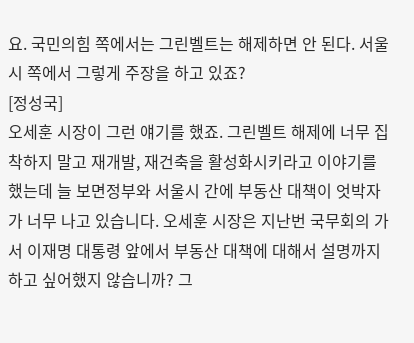요. 국민의힘 쪽에서는 그린벨트는 해제하면 안 된다. 서울시 쪽에서 그렇게 주장을 하고 있죠?
[정성국]
오세훈 시장이 그런 얘기를 했죠. 그린벨트 해제에 너무 집착하지 말고 재개발, 재건축을 활성화시키라고 이야기를 했는데 늘 보면정부와 서울시 간에 부동산 대책이 엇박자가 너무 나고 있습니다. 오세훈 시장은 지난번 국무회의 가서 이재명 대통령 앞에서 부동산 대책에 대해서 설명까지 하고 싶어했지 않습니까? 그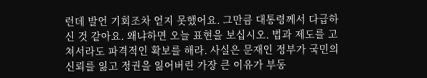런데 발언 기회조차 얻지 못했어요. 그만큼 대통령께서 다급하신 것 같아요. 왜냐하면 오늘 표현을 보십시오. 법과 제도를 고쳐서라도 파격적인 확보를 해라. 사실은 문재인 정부가 국민의 신뢰를 잃고 정권을 잃어버린 가장 큰 이유가 부동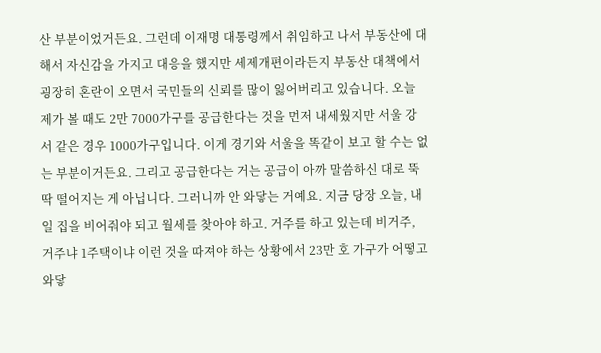산 부분이었거든요. 그런데 이재명 대통령께서 취임하고 나서 부동산에 대해서 자신감을 가지고 대응을 했지만 세제개편이라든지 부동산 대책에서 굉장히 혼란이 오면서 국민들의 신뢰를 많이 잃어버리고 있습니다. 오늘 제가 볼 때도 2만 7000가구를 공급한다는 것을 먼저 내세웠지만 서울 강서 같은 경우 1000가구입니다. 이게 경기와 서울을 똑같이 보고 할 수는 없는 부분이거든요. 그리고 공급한다는 거는 공급이 아까 말씀하신 대로 뚝딱 떨어지는 게 아닙니다. 그러니까 안 와닿는 거예요. 지금 당장 오늘, 내일 집을 비어줘야 되고 월세를 찾아야 하고. 거주를 하고 있는데 비거주, 거주냐 1주택이냐 이런 것을 따져야 하는 상황에서 23만 호 가구가 어떻고 와닿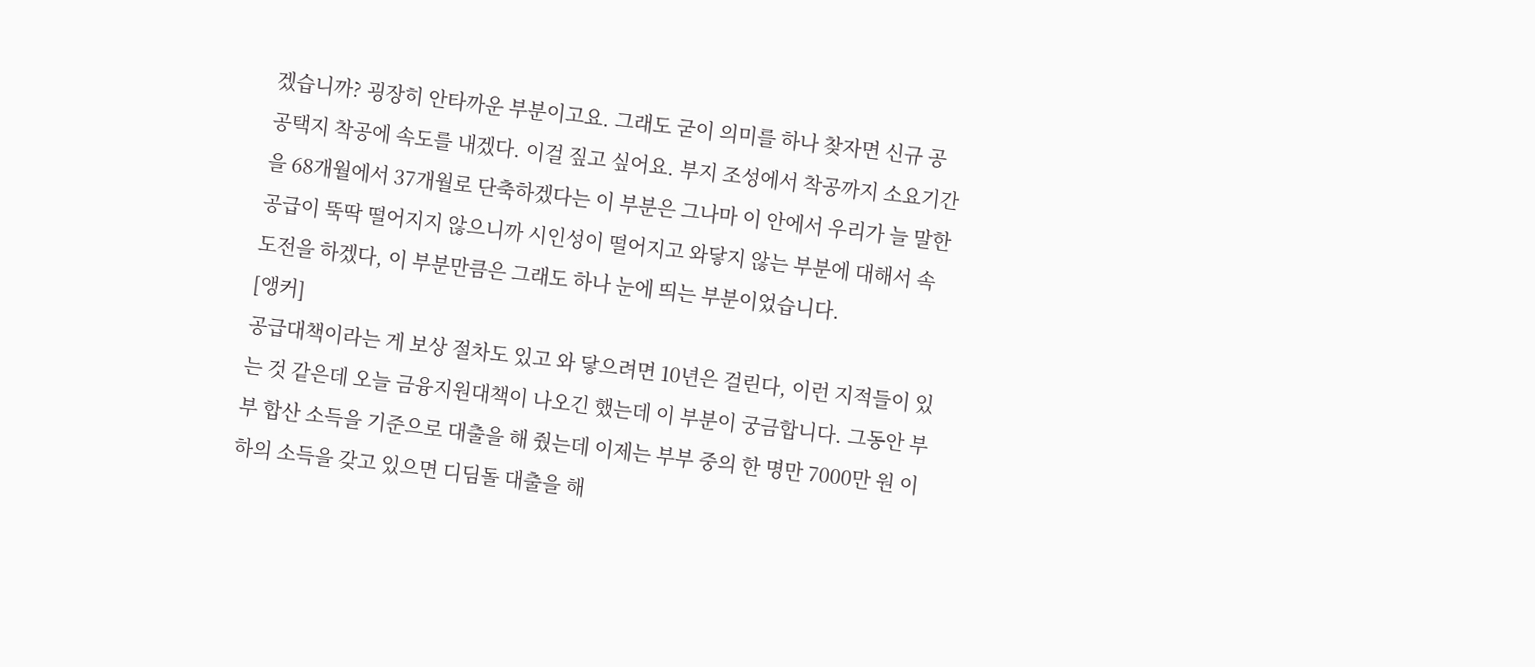겠습니까? 굉장히 안타까운 부분이고요. 그래도 굳이 의미를 하나 찾자면 신규 공공택지 착공에 속도를 내겠다. 이걸 짚고 싶어요. 부지 조성에서 착공까지 소요기간을 68개월에서 37개월로 단축하겠다는 이 부분은 그나마 이 안에서 우리가 늘 말한 공급이 뚝딱 떨어지지 않으니까 시인성이 떨어지고 와닿지 않는 부분에 대해서 속도전을 하겠다, 이 부분만큼은 그래도 하나 눈에 띄는 부분이었습니다.
[앵커]
공급대책이라는 게 보상 절차도 있고 와 닿으려면 10년은 걸린다, 이런 지적들이 있는 것 같은데 오늘 금융지원대책이 나오긴 했는데 이 부분이 궁금합니다. 그동안 부부 합산 소득을 기준으로 대출을 해 줬는데 이제는 부부 중의 한 명만 7000만 원 이하의 소득을 갖고 있으면 디딤돌 대출을 해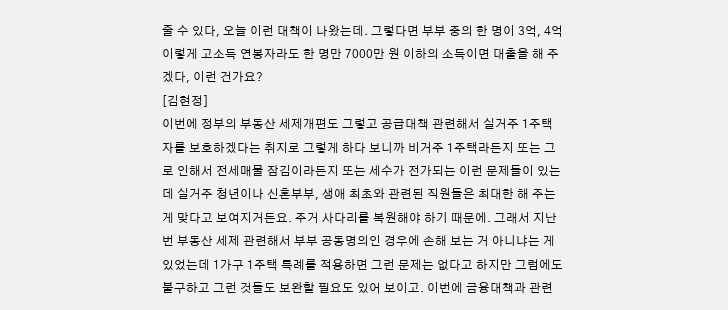줄 수 있다, 오늘 이런 대책이 나왔는데. 그렇다면 부부 중의 한 명이 3억, 4억 이렇게 고소득 연봉자라도 한 명만 7000만 원 이하의 소득이면 대출을 해 주겠다, 이런 건가요?
[김현정]
이번에 정부의 부동산 세제개편도 그렇고 공급대책 관련해서 실거주 1주택자를 보호하겠다는 취지로 그렇게 하다 보니까 비거주 1주택라든지 또는 그로 인해서 전세매물 잠김이라든지 또는 세수가 전가되는 이런 문제들이 있는데 실거주 청년이나 신혼부부, 생애 최초와 관련된 직원들은 최대한 해 주는 게 맞다고 보여지거든요. 주거 사다리를 복원해야 하기 때문에. 그래서 지난번 부동산 세제 관련해서 부부 공동명의인 경우에 손해 보는 거 아니냐는 게 있었는데 1가구 1주택 특례를 적용하면 그런 문제는 없다고 하지만 그럼에도 불구하고 그런 것들도 보완할 필요도 있어 보이고. 이번에 금융대책과 관련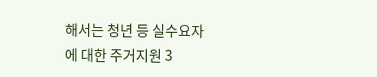해서는 청년 등 실수요자에 대한 주거지원 3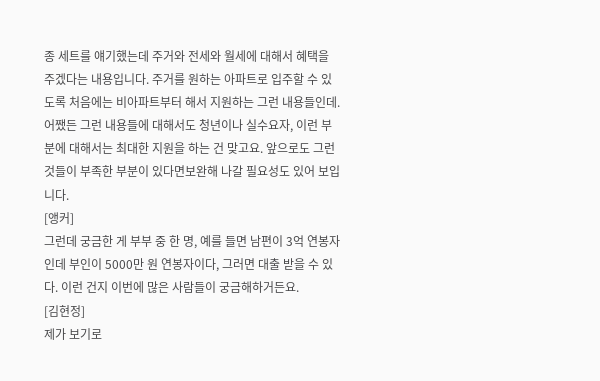종 세트를 얘기했는데 주거와 전세와 월세에 대해서 혜택을 주겠다는 내용입니다. 주거를 원하는 아파트로 입주할 수 있도록 처음에는 비아파트부터 해서 지원하는 그런 내용들인데. 어쨌든 그런 내용들에 대해서도 청년이나 실수요자, 이런 부분에 대해서는 최대한 지원을 하는 건 맞고요. 앞으로도 그런 것들이 부족한 부분이 있다면보완해 나갈 필요성도 있어 보입니다.
[앵커]
그런데 궁금한 게 부부 중 한 명, 예를 들면 남편이 3억 연봉자인데 부인이 5000만 원 연봉자이다, 그러면 대출 받을 수 있다. 이런 건지 이번에 많은 사람들이 궁금해하거든요.
[김현정]
제가 보기로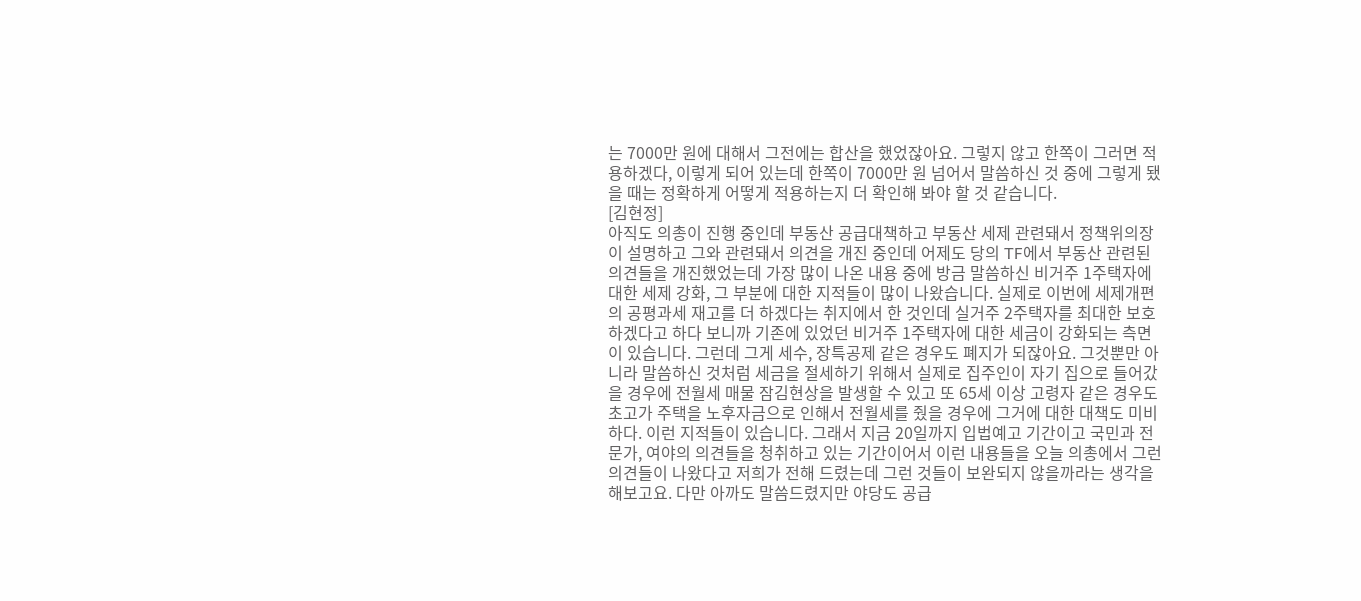는 7000만 원에 대해서 그전에는 합산을 했었잖아요. 그렇지 않고 한쪽이 그러면 적용하겠다, 이렇게 되어 있는데 한쪽이 7000만 원 넘어서 말씀하신 것 중에 그렇게 됐을 때는 정확하게 어떻게 적용하는지 더 확인해 봐야 할 것 같습니다.
[김현정]
아직도 의총이 진행 중인데 부동산 공급대책하고 부동산 세제 관련돼서 정책위의장이 설명하고 그와 관련돼서 의견을 개진 중인데 어제도 당의 TF에서 부동산 관련된 의견들을 개진했었는데 가장 많이 나온 내용 중에 방금 말씀하신 비거주 1주택자에 대한 세제 강화, 그 부분에 대한 지적들이 많이 나왔습니다. 실제로 이번에 세제개편의 공평과세 재고를 더 하겠다는 취지에서 한 것인데 실거주 2주택자를 최대한 보호하겠다고 하다 보니까 기존에 있었던 비거주 1주택자에 대한 세금이 강화되는 측면이 있습니다. 그런데 그게 세수, 장특공제 같은 경우도 폐지가 되잖아요. 그것뿐만 아니라 말씀하신 것처럼 세금을 절세하기 위해서 실제로 집주인이 자기 집으로 들어갔을 경우에 전월세 매물 잠김현상을 발생할 수 있고 또 65세 이상 고령자 같은 경우도 초고가 주택을 노후자금으로 인해서 전월세를 줬을 경우에 그거에 대한 대책도 미비하다. 이런 지적들이 있습니다. 그래서 지금 20일까지 입법예고 기간이고 국민과 전문가, 여야의 의견들을 청취하고 있는 기간이어서 이런 내용들을 오늘 의총에서 그런 의견들이 나왔다고 저희가 전해 드렸는데 그런 것들이 보완되지 않을까라는 생각을 해보고요. 다만 아까도 말씀드렸지만 야당도 공급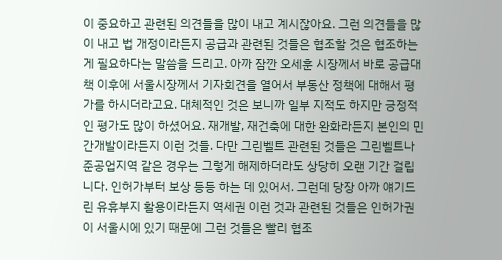이 중요하고 관련된 의견들을 많이 내고 계시잖아요. 그런 의견들을 많이 내고 법 개정이라든지 공급과 관련된 것들은 협조할 것은 협조하는 게 필요하다는 말씀을 드리고. 아까 잠깐 오세훈 시장께서 바로 공급대책 이후에 서울시장께서 기자회견을 열어서 부동산 정책에 대해서 평가를 하시더라고요. 대체적인 것은 보니까 일부 지적도 하지만 긍정적인 평가도 많이 하셨어요. 재개발, 재건축에 대한 완화라든지 본인의 민간개발이라든지 이런 것들. 다만 그린벨트 관련된 것들은 그린벨트나 준공업지역 같은 경우는 그렇게 해제하더라도 상당히 오랜 기간 걸립니다. 인허가부터 보상 등등 하는 데 있어서. 그런데 당장 아까 얘기드린 유휴부지 활용이라든지 역세권 이런 것과 관련된 것들은 인허가권이 서울시에 있기 때문에 그런 것들은 빨리 협조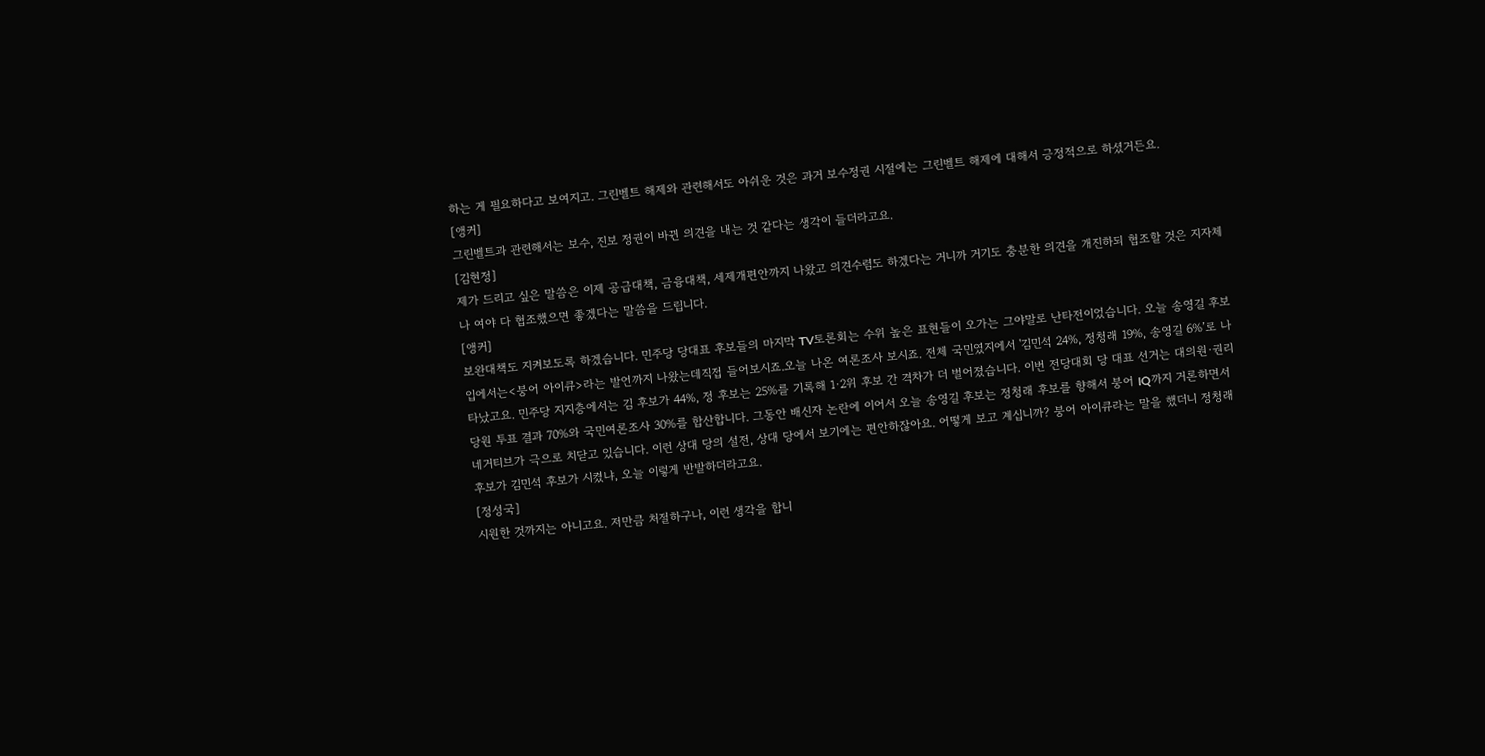하는 게 필요하다고 보여지고. 그린벨트 해제와 관련해서도 아쉬운 것은 과거 보수정권 시절에는 그린벨트 해제에 대해서 긍정적으로 하셨거든요.
[앵커]
그린벨트과 관련해서는 보수, 진보 정권이 바뀐 의견을 내는 것 같다는 생각이 들더라고요.
[김현정]
제가 드리고 싶은 말씀은 이제 공급대책, 금융대책, 세제개편안까지 나왔고 의견수렴도 하겠다는 거니까 거기도 충분한 의견을 개진하되 협조할 것은 지자체나 여야 다 협조했으면 좋겠다는 말씀을 드립니다.
[앵커]
보완대책도 지켜보도록 하겠습니다. 민주당 당대표 후보들의 마지막 TV토론회는 수위 높은 표현들이 오가는 그야말로 난타전이었습니다. 오늘 송영길 후보 입에서는<붕어 아이큐>라는 발언까지 나왔는데직접 들어보시죠.오늘 나온 여론조사 보시죠. 전체 국민였지에서 '김민석 24%, 정청래 19%, 송영길 6%’로 나타났고요. 민주당 지지층에서는 김 후보가 44%, 정 후보는 25%를 기록해 1·2위 후보 간 격차가 더 벌어졌습니다. 이번 전당대회 당 대표 선거는 대의원·권리당원 투표 결과 70%와 국민여론조사 30%를 합산합니다. 그동안 배신자 논란에 이어서 오늘 송영길 후보는 정청래 후보를 향해서 붕어 IQ까지 거론하면서 네거티브가 극으로 치닫고 있습니다. 이런 상대 당의 설전, 상대 당에서 보기에는 편안하잖아요. 어떻게 보고 계십니까? 붕어 아이큐라는 말을 했더니 정청래 후보가 김민석 후보가 시켰냐, 오늘 이렇게 반발하더라고요.
[정성국]
시원한 것까지는 아니고요. 저만큼 처절하구나, 이런 생각을 합니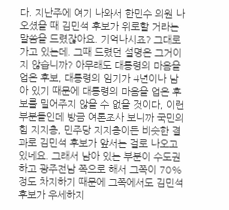다. 지난주에 여기 나와서 한민수 의원 나오셨을 때 김민석 후보가 위로할 거라는 말씀을 드렸잖아요. 기억나시죠? 그대로 가고 있는데. 그때 드렸던 설명은 그거이지 않습니까? 아무래도 대통령의 마음을 업은 후보, 대통령의 임기가 4년이나 남아 있기 때문에 대통령의 마음을 업은 후보를 밀어주지 않을 수 없을 것이다, 이런 부분들인데 방금 여론조사 보니까 국민의힘 지지층, 민주당 지지층이든 비슷한 결과로 김민석 후보가 앞서는 걸로 나오고 있네요. 그래서 남아 있는 부분이 수도권하고 광주전남 쪽으로 해서 그쪽이 70% 정도 차지하기 때문에 그쪽에서도 김민석 후보가 우세하지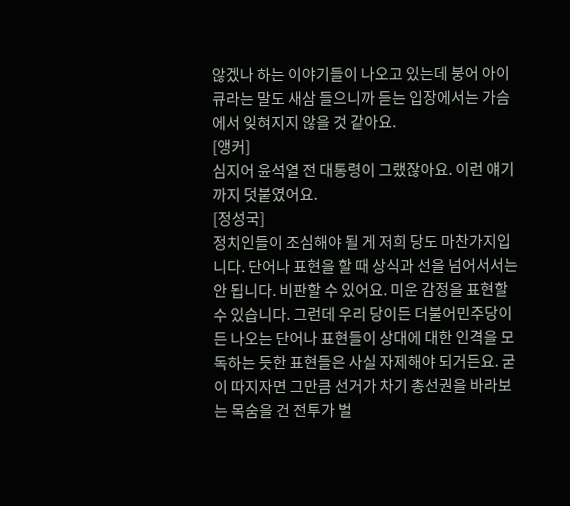않겠나 하는 이야기들이 나오고 있는데 붕어 아이큐라는 말도 새삼 들으니까 듣는 입장에서는 가슴에서 잊혀지지 않을 것 같아요.
[앵커]
심지어 윤석열 전 대통령이 그랬잖아요. 이런 얘기까지 덧붙였어요.
[정성국]
정치인들이 조심해야 될 게 저희 당도 마찬가지입니다. 단어나 표현을 할 때 상식과 선을 넘어서서는 안 됩니다. 비판할 수 있어요. 미운 감정을 표현할 수 있습니다. 그런데 우리 당이든 더불어민주당이든 나오는 단어나 표현들이 상대에 대한 인격을 모독하는 듯한 표현들은 사실 자제해야 되거든요. 굳이 따지자면 그만큼 선거가 차기 총선권을 바라보는 목숨을 건 전투가 벌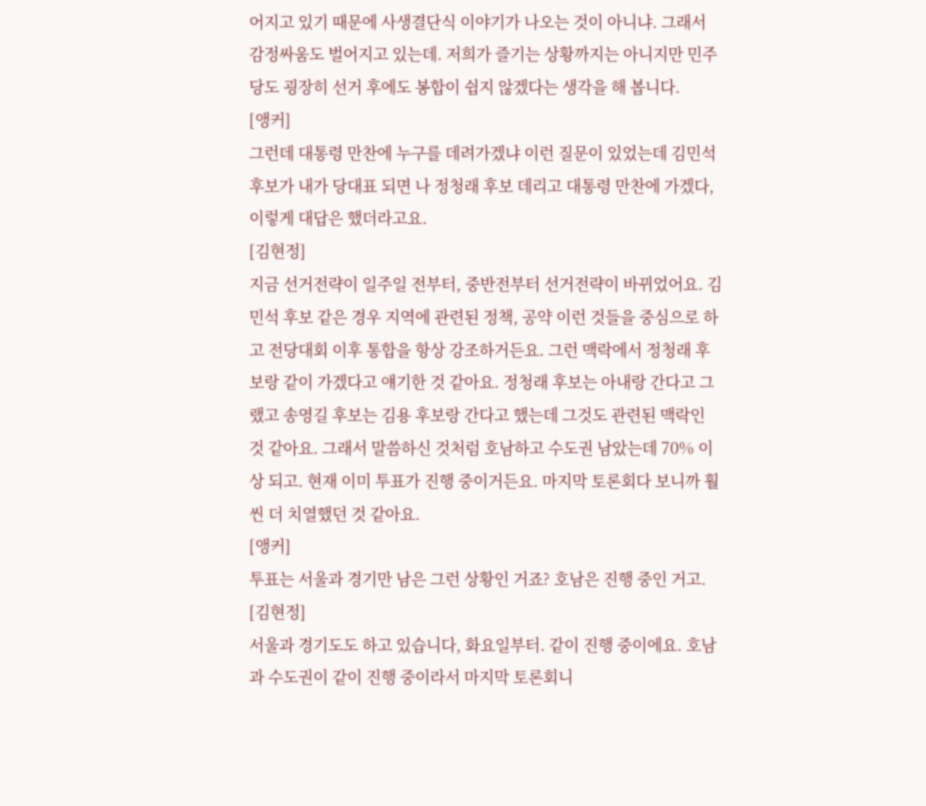어지고 있기 때문에 사생결단식 이야기가 나오는 것이 아니냐. 그래서 감정싸움도 벌어지고 있는데. 저희가 즐기는 상황까지는 아니지만 민주당도 굉장히 선거 후에도 봉합이 쉽지 않겠다는 생각을 해 봅니다.
[앵커]
그런데 대통령 만찬에 누구를 데려가겠냐 이런 질문이 있었는데 김민석 후보가 내가 당대표 되면 나 정청래 후보 데리고 대통령 만찬에 가겠다, 이렇게 대답은 했더라고요.
[김현정]
지금 선거전략이 일주일 전부터, 중반전부터 선거전략이 바뀌었어요. 김민석 후보 같은 경우 지역에 관련된 정책, 공약 이런 것들을 중심으로 하고 전당대회 이후 통합을 항상 강조하거든요. 그런 맥락에서 정청래 후보랑 같이 가겠다고 얘기한 것 같아요. 정청래 후보는 아내랑 간다고 그랬고 송영길 후보는 김용 후보랑 간다고 했는데 그것도 관련된 맥락인 것 같아요. 그래서 말씀하신 것처럼 호남하고 수도권 남았는데 70% 이상 되고. 현재 이미 투표가 진행 중이거든요. 마지막 토론회다 보니까 훨씬 더 치열했던 것 같아요.
[앵커]
투표는 서울과 경기만 남은 그런 상황인 거죠? 호남은 진행 중인 거고.
[김현정]
서울과 경기도도 하고 있습니다, 화요일부터. 같이 진행 중이에요. 호남과 수도권이 같이 진행 중이라서 마지막 토론회니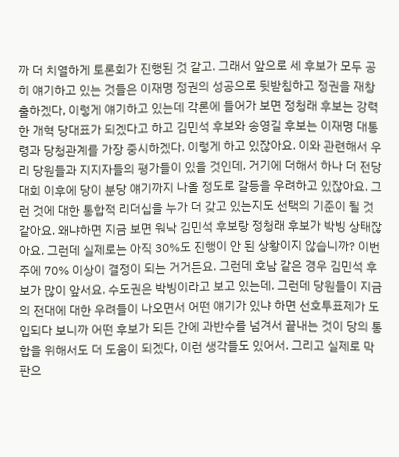까 더 치열하게 토론회가 진행된 것 같고. 그래서 앞으로 세 후보가 모두 공히 얘기하고 있는 것들은 이재명 정권의 성공으로 뒷받침하고 정권을 재창출하겠다, 이렇게 얘기하고 있는데 각론에 들어가 보면 정청래 후보는 강력한 개혁 당대표가 되겠다고 하고 김민석 후보와 송영길 후보는 이재명 대통령과 당청관계를 가장 중시하겠다. 이렇게 하고 있잖아요. 이와 관련해서 우리 당원들과 지지자들의 평가들이 있을 것인데. 거기에 더해서 하나 더 전당대회 이후에 당이 분당 얘기까지 나올 정도로 갈등을 우려하고 있잖아요. 그런 것에 대한 통합적 리더십을 누가 더 갖고 있는지도 선택의 기준이 될 것 같아요. 왜냐하면 지금 보면 워낙 김민석 후보랑 정청래 후보가 박빙 상태잖아요. 그런데 실제로는 아직 30%도 진행이 안 된 상황이지 않습니까? 이번 주에 70% 이상이 결정이 되는 거거든요. 그런데 호남 같은 경우 김민석 후보가 많이 앞서요. 수도권은 박빙이라고 보고 있는데. 그런데 당원들이 지금의 전대에 대한 우려들이 나오면서 어떤 얘기가 있냐 하면 선호투표제가 도입되다 보니까 어떤 후보가 되든 간에 과반수를 넘겨서 끝내는 것이 당의 통합을 위해서도 더 도움이 되겠다, 이런 생각들도 있어서. 그리고 실제로 막판으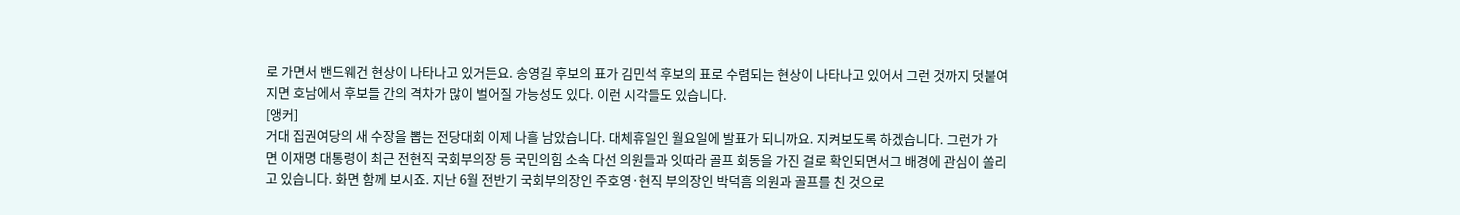로 가면서 밴드웨건 현상이 나타나고 있거든요. 송영길 후보의 표가 김민석 후보의 표로 수렴되는 현상이 나타나고 있어서 그런 것까지 덧붙여지면 호남에서 후보들 간의 격차가 많이 벌어질 가능성도 있다. 이런 시각들도 있습니다.
[앵커]
거대 집권여당의 새 수장을 뽑는 전당대회 이제 나흘 남았습니다. 대체휴일인 월요일에 발표가 되니까요. 지켜보도록 하겠습니다. 그런가 가면 이재명 대통령이 최근 전현직 국회부의장 등 국민의힘 소속 다선 의원들과 잇따라 골프 회동을 가진 걸로 확인되면서그 배경에 관심이 쏠리고 있습니다. 화면 함께 보시죠. 지난 6월 전반기 국회부의장인 주호영·현직 부의장인 박덕흠 의원과 골프를 친 것으로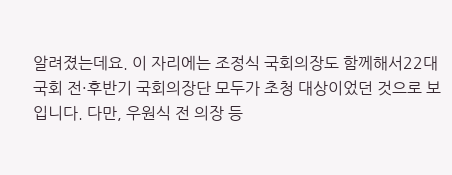알려졌는데요. 이 자리에는 조정식 국회의장도 함께해서22대 국회 전·후반기 국회의장단 모두가 초청 대상이었던 것으로 보입니다. 다만, 우원식 전 의장 등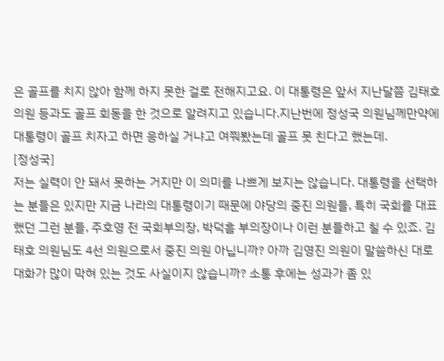은 골프를 치지 않아 함께 하지 못한 걸로 전해지고요. 이 대통령은 앞서 지난달쯤 김태호 의원 등과도 골프 회동을 한 것으로 알려지고 있습니다.지난번에 정성국 의원님께만약에 대통령이 골프 치자고 하면 응하실 거냐고 여쭤봤는데 골프 못 친다고 했는데.
[정성국]
저는 실력이 안 돼서 못하는 거지만 이 의미를 나쁘게 보지는 않습니다. 대통령을 선택하는 분들은 있지만 지금 나라의 대통령이기 때문에 야당의 중진 의원들, 특히 국회를 대표했던 그런 분들, 주호영 전 국회부의장, 박덕흠 부의장이나 이런 분들하고 칠 수 있죠. 김태호 의원님도 4선 의원으로서 중진 의원 아닙니까? 아까 김영진 의원이 말씀하신 대로대화가 많이 막혀 있는 것도 사실이지 않습니까? 소통 후에는 성과가 좀 있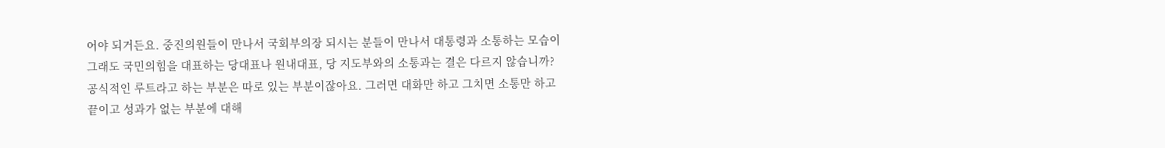어야 되거든요. 중진의원들이 만나서 국회부의장 되시는 분들이 만나서 대통령과 소통하는 모습이 그래도 국민의힘을 대표하는 당대표나 원내대표, 당 지도부와의 소통과는 결은 다르지 않습니까? 공식적인 루트라고 하는 부분은 따로 있는 부분이잖아요. 그러면 대화만 하고 그치면 소통만 하고 끝이고 성과가 없는 부분에 대해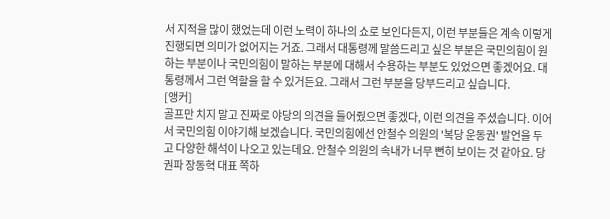서 지적을 많이 했었는데 이런 노력이 하나의 쇼로 보인다든지, 이런 부분들은 계속 이렇게 진행되면 의미가 없어지는 거죠. 그래서 대통령께 말씀드리고 싶은 부분은 국민의힘이 원하는 부분이나 국민의힘이 말하는 부분에 대해서 수용하는 부분도 있었으면 좋겠어요. 대통령께서 그런 역할을 할 수 있거든요. 그래서 그런 부분을 당부드리고 싶습니다.
[앵커]
골프만 치지 말고 진짜로 야당의 의견을 들어줬으면 좋겠다, 이런 의견을 주셨습니다. 이어서 국민의힘 이야기해 보겠습니다. 국민의힘에선 안철수 의원의 '복당 운동권' 발언을 두고 다양한 해석이 나오고 있는데요. 안철수 의원의 속내가 너무 뻔히 보이는 것 같아요. 당권파 장동혁 대표 쪽하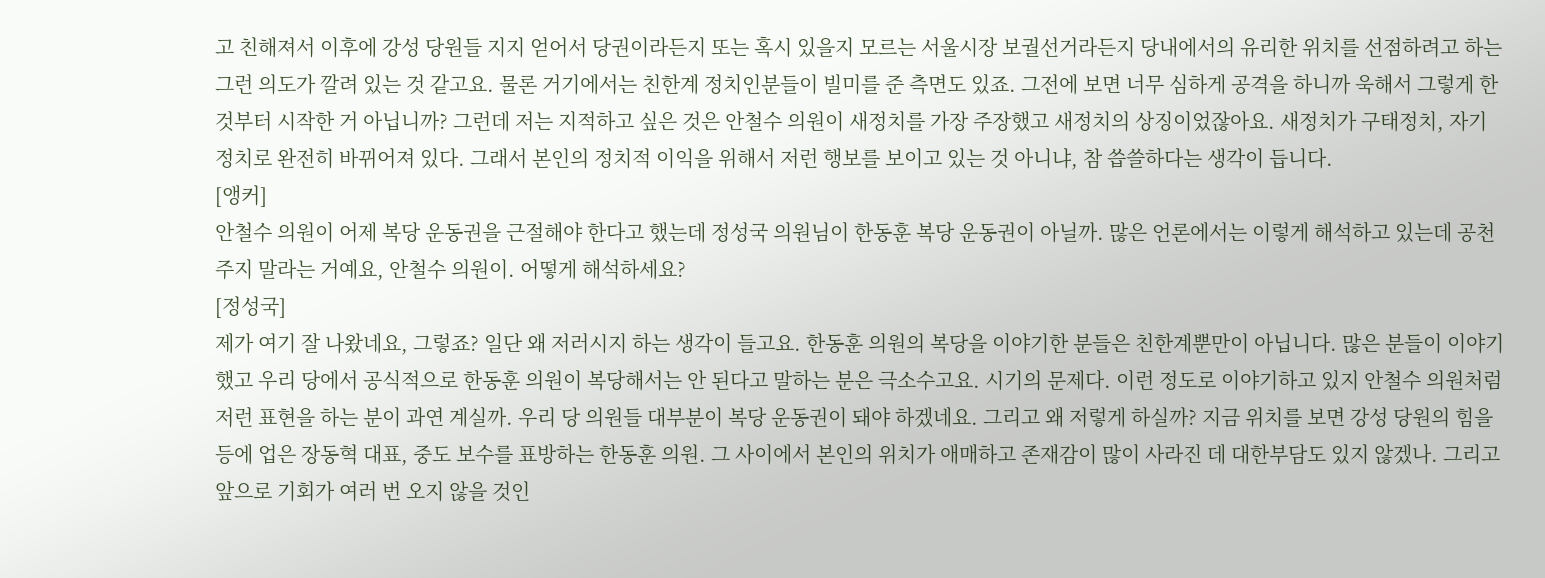고 친해져서 이후에 강성 당원들 지지 얻어서 당권이라든지 또는 혹시 있을지 모르는 서울시장 보궐선거라든지 당내에서의 유리한 위치를 선점하려고 하는 그런 의도가 깔려 있는 것 같고요. 물론 거기에서는 친한계 정치인분들이 빌미를 준 측면도 있죠. 그전에 보면 너무 심하게 공격을 하니까 욱해서 그렇게 한 것부터 시작한 거 아닙니까? 그런데 저는 지적하고 싶은 것은 안철수 의원이 새정치를 가장 주장했고 새정치의 상징이었잖아요. 새정치가 구태정치, 자기 정치로 완전히 바뀌어져 있다. 그래서 본인의 정치적 이익을 위해서 저런 행보를 보이고 있는 것 아니냐, 참 씁쓸하다는 생각이 듭니다.
[앵커]
안철수 의원이 어제 복당 운동권을 근절해야 한다고 했는데 정성국 의원님이 한동훈 복당 운동권이 아닐까. 많은 언론에서는 이렇게 해석하고 있는데 공천 주지 말라는 거예요, 안철수 의원이. 어떻게 해석하세요?
[정성국]
제가 여기 잘 나왔네요, 그렇죠? 일단 왜 저러시지 하는 생각이 들고요. 한동훈 의원의 복당을 이야기한 분들은 친한계뿐만이 아닙니다. 많은 분들이 이야기했고 우리 당에서 공식적으로 한동훈 의원이 복당해서는 안 된다고 말하는 분은 극소수고요. 시기의 문제다. 이런 정도로 이야기하고 있지 안철수 의원처럼 저런 표현을 하는 분이 과연 계실까. 우리 당 의원들 대부분이 복당 운동권이 돼야 하겠네요. 그리고 왜 저렇게 하실까? 지금 위치를 보면 강성 당원의 힘을 등에 업은 장동혁 대표, 중도 보수를 표방하는 한동훈 의원. 그 사이에서 본인의 위치가 애매하고 존재감이 많이 사라진 데 대한부담도 있지 않겠나. 그리고 앞으로 기회가 여러 번 오지 않을 것인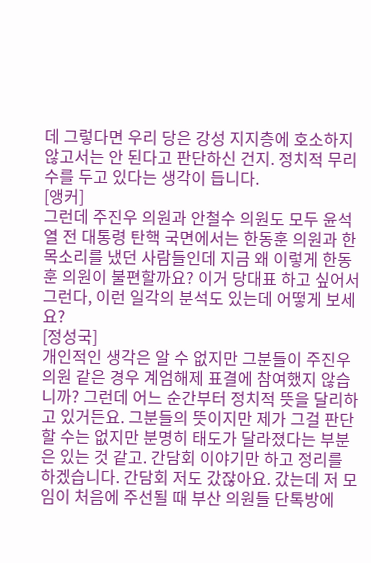데 그렇다면 우리 당은 강성 지지층에 호소하지 않고서는 안 된다고 판단하신 건지. 정치적 무리수를 두고 있다는 생각이 듭니다.
[앵커]
그런데 주진우 의원과 안철수 의원도 모두 윤석열 전 대통령 탄핵 국면에서는 한동훈 의원과 한목소리를 냈던 사람들인데 지금 왜 이렇게 한동훈 의원이 불편할까요? 이거 당대표 하고 싶어서 그런다, 이런 일각의 분석도 있는데 어떻게 보세요?
[정성국]
개인적인 생각은 알 수 없지만 그분들이 주진우 의원 같은 경우 계엄해제 표결에 참여했지 않습니까? 그런데 어느 순간부터 정치적 뜻을 달리하고 있거든요. 그분들의 뜻이지만 제가 그걸 판단할 수는 없지만 분명히 태도가 달라졌다는 부분은 있는 것 같고. 간담회 이야기만 하고 정리를 하겠습니다. 간담회 저도 갔잖아요. 갔는데 저 모임이 처음에 주선될 때 부산 의원들 단톡방에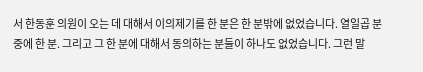서 한동훈 의원이 오는 데 대해서 이의제기를 한 분은 한 분밖에 없었습니다. 열일곱 분 중에 한 분. 그리고 그 한 분에 대해서 동의하는 분들이 하나도 없었습니다. 그런 말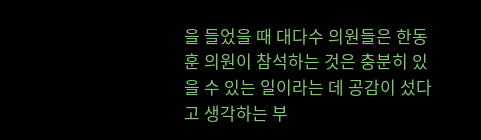을 들었을 때 대다수 의원들은 한동훈 의원이 참석하는 것은 충분히 있을 수 있는 일이라는 데 공감이 섰다고 생각하는 부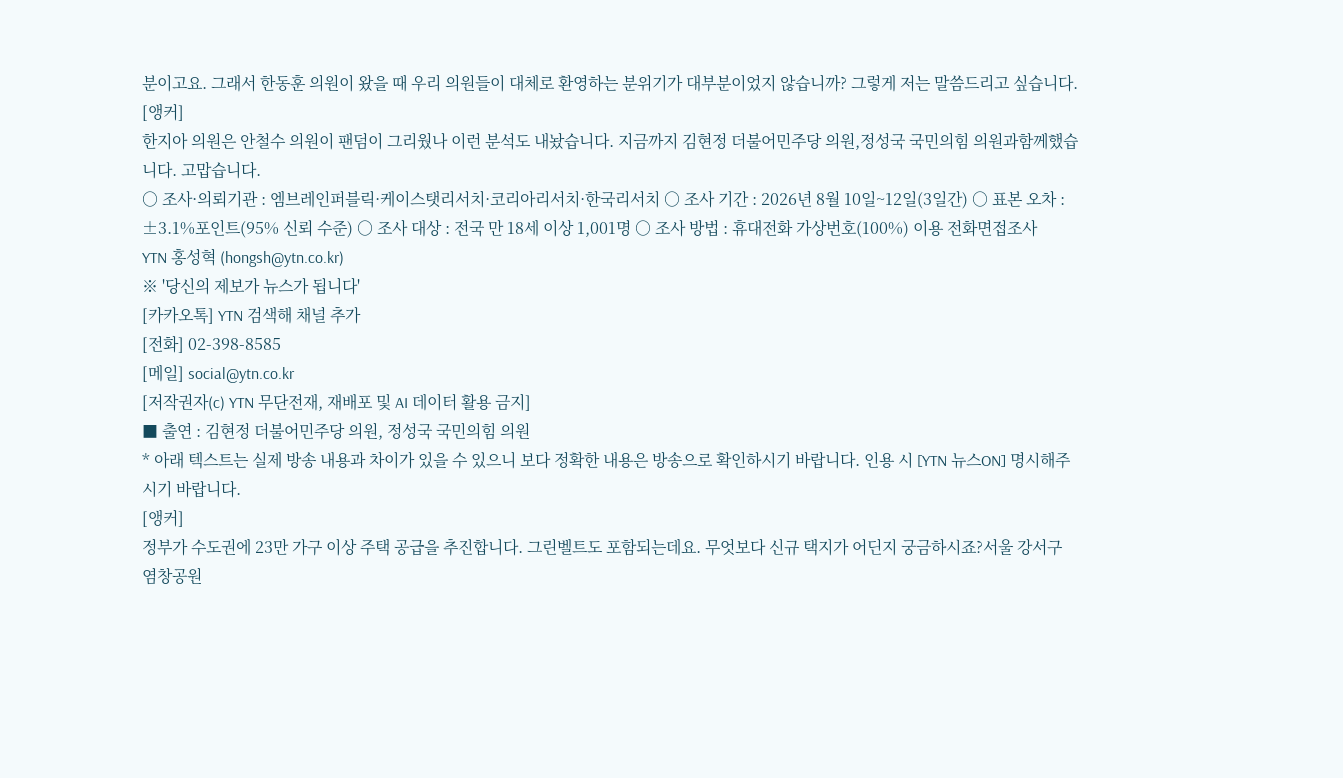분이고요. 그래서 한동훈 의원이 왔을 때 우리 의원들이 대체로 환영하는 분위기가 대부분이었지 않습니까? 그렇게 저는 말씀드리고 싶습니다.
[앵커]
한지아 의원은 안철수 의원이 팬덤이 그리웠나 이런 분석도 내놨습니다. 지금까지 김현정 더불어민주당 의원,정성국 국민의힘 의원과함께했습니다. 고맙습니다.
○ 조사·의뢰기관 : 엠브레인퍼블릭·케이스탯리서치·코리아리서치·한국리서치 ○ 조사 기간 : 2026년 8월 10일~12일(3일간) ○ 표본 오차 : ±3.1%포인트(95% 신뢰 수준) ○ 조사 대상 : 전국 만 18세 이상 1,001명 ○ 조사 방법 : 휴대전화 가상번호(100%) 이용 전화면접조사
YTN 홍성혁 (hongsh@ytn.co.kr)
※ '당신의 제보가 뉴스가 됩니다'
[카카오톡] YTN 검색해 채널 추가
[전화] 02-398-8585
[메일] social@ytn.co.kr
[저작권자(c) YTN 무단전재, 재배포 및 AI 데이터 활용 금지]
■ 출연 : 김현정 더불어민주당 의원, 정성국 국민의힘 의원
* 아래 텍스트는 실제 방송 내용과 차이가 있을 수 있으니 보다 정확한 내용은 방송으로 확인하시기 바랍니다. 인용 시 [YTN 뉴스ON] 명시해주시기 바랍니다.
[앵커]
정부가 수도권에 23만 가구 이상 주택 공급을 추진합니다. 그린벨트도 포함되는데요. 무엇보다 신규 택지가 어딘지 궁금하시죠?서울 강서구 염창공원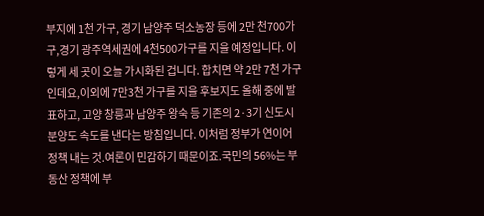부지에 1천 가구, 경기 남양주 덕소농장 등에 2만 천700가구,경기 광주역세권에 4천500가구를 지을 예정입니다. 이렇게 세 곳이 오늘 가시화된 겁니다. 합치면 약 2만 7천 가구인데요,이외에 7만3천 가구를 지을 후보지도 올해 중에 발표하고, 고양 창릉과 남양주 왕숙 등 기존의 2·3기 신도시 분양도 속도를 낸다는 방침입니다. 이처럼 정부가 연이어 정책 내는 것.여론이 민감하기 때문이죠.국민의 56%는 부동산 정책에 부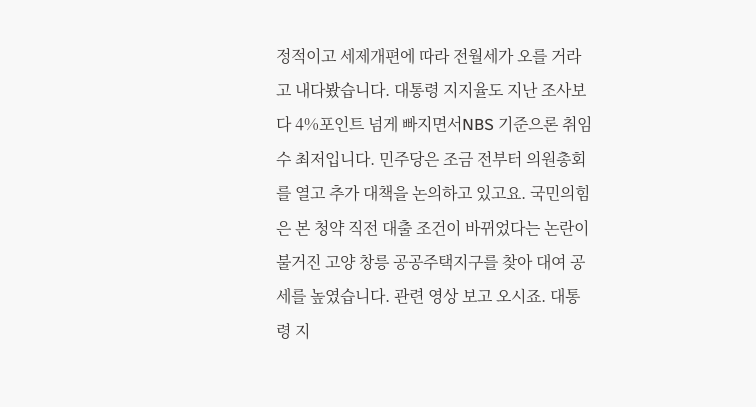정적이고 세제개편에 따라 전월세가 오를 거라고 내다봤습니다. 대통령 지지율도 지난 조사보다 4%포인트 넘게 빠지면서NBS 기준으론 취임 수 최저입니다. 민주당은 조금 전부터 의원총회를 열고 추가 대책을 논의하고 있고요. 국민의힘은 본 청약 직전 대출 조건이 바뀌었다는 논란이 불거진 고양 창릉 공공주택지구를 찾아 대여 공세를 높였습니다. 관련 영상 보고 오시죠. 대통령 지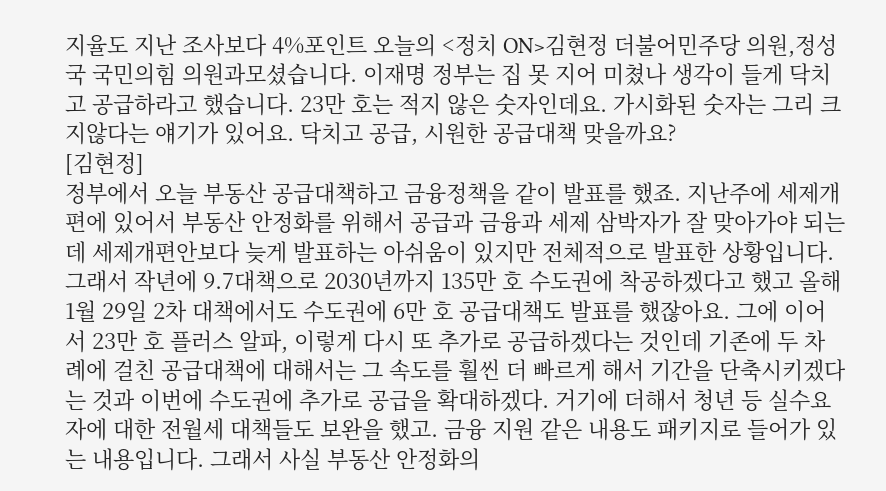지율도 지난 조사보다 4%포인트 오늘의 <정치 ON>김현정 더불어민주당 의원,정성국 국민의힘 의원과모셨습니다. 이재명 정부는 집 못 지어 미쳤나 생각이 들게 닥치고 공급하라고 했습니다. 23만 호는 적지 않은 숫자인데요. 가시화된 숫자는 그리 크지않다는 얘기가 있어요. 닥치고 공급, 시원한 공급대책 맞을까요?
[김현정]
정부에서 오늘 부동산 공급대책하고 금융정책을 같이 발표를 했죠. 지난주에 세제개편에 있어서 부동산 안정화를 위해서 공급과 금융과 세제 삼박자가 잘 맞아가야 되는데 세제개편안보다 늦게 발표하는 아쉬움이 있지만 전체적으로 발표한 상황입니다. 그래서 작년에 9.7대책으로 2030년까지 135만 호 수도권에 착공하겠다고 했고 올해 1월 29일 2차 대책에서도 수도권에 6만 호 공급대책도 발표를 했잖아요. 그에 이어서 23만 호 플러스 알파, 이렇게 다시 또 추가로 공급하겠다는 것인데 기존에 두 차례에 걸친 공급대책에 대해서는 그 속도를 훨씬 더 빠르게 해서 기간을 단축시키겠다는 것과 이번에 수도권에 추가로 공급을 확대하겠다. 거기에 더해서 청년 등 실수요자에 대한 전월세 대책들도 보완을 했고. 금융 지원 같은 내용도 패키지로 들어가 있는 내용입니다. 그래서 사실 부동산 안정화의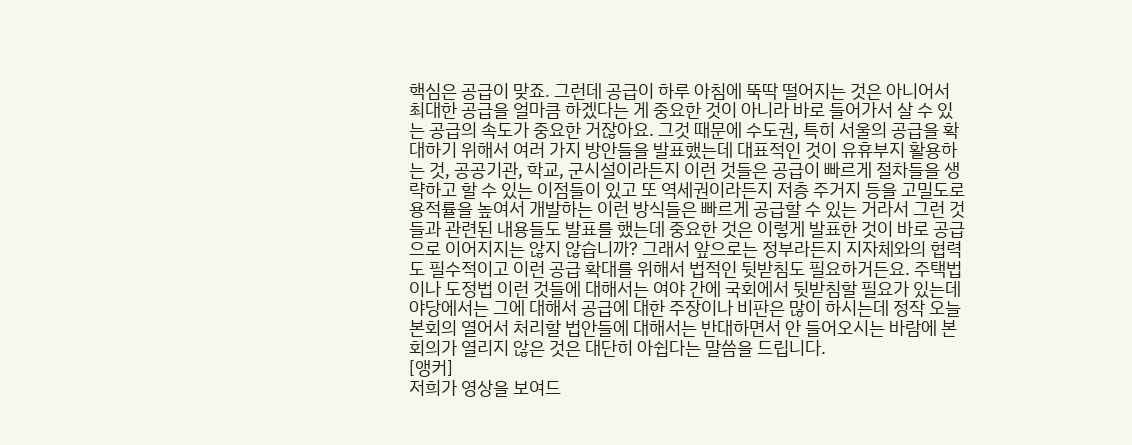핵심은 공급이 맞죠. 그런데 공급이 하루 아침에 뚝딱 떨어지는 것은 아니어서 최대한 공급을 얼마큼 하겠다는 게 중요한 것이 아니라 바로 들어가서 살 수 있는 공급의 속도가 중요한 거잖아요. 그것 때문에 수도권, 특히 서울의 공급을 확대하기 위해서 여러 가지 방안들을 발표했는데 대표적인 것이 유휴부지 활용하는 것, 공공기관, 학교, 군시설이라든지 이런 것들은 공급이 빠르게 절차들을 생략하고 할 수 있는 이점들이 있고 또 역세권이라든지 저층 주거지 등을 고밀도로 용적률을 높여서 개발하는 이런 방식들은 빠르게 공급할 수 있는 거라서 그런 것들과 관련된 내용들도 발표를 했는데 중요한 것은 이렇게 발표한 것이 바로 공급으로 이어지지는 않지 않습니까? 그래서 앞으로는 정부라든지 지자체와의 협력도 필수적이고 이런 공급 확대를 위해서 법적인 뒷받침도 필요하거든요. 주택법이나 도정법 이런 것들에 대해서는 여야 간에 국회에서 뒷받침할 필요가 있는데 야당에서는 그에 대해서 공급에 대한 주장이나 비판은 많이 하시는데 정작 오늘 본회의 열어서 처리할 법안들에 대해서는 반대하면서 안 들어오시는 바람에 본회의가 열리지 않은 것은 대단히 아쉽다는 말씀을 드립니다.
[앵커]
저희가 영상을 보여드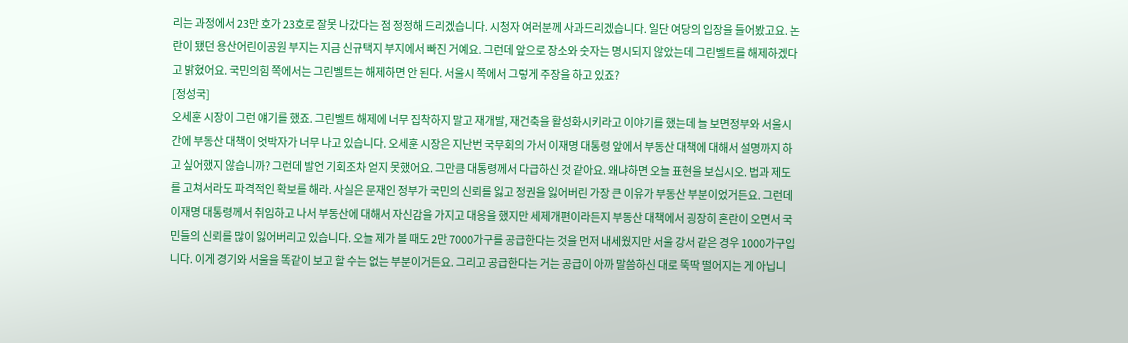리는 과정에서 23만 호가 23호로 잘못 나갔다는 점 정정해 드리겠습니다. 시청자 여러분께 사과드리겠습니다. 일단 여당의 입장을 들어봤고요. 논란이 됐던 용산어린이공원 부지는 지금 신규택지 부지에서 빠진 거예요. 그런데 앞으로 장소와 숫자는 명시되지 않았는데 그린벨트를 해제하겠다고 밝혔어요. 국민의힘 쪽에서는 그린벨트는 해제하면 안 된다. 서울시 쪽에서 그렇게 주장을 하고 있죠?
[정성국]
오세훈 시장이 그런 얘기를 했죠. 그린벨트 해제에 너무 집착하지 말고 재개발, 재건축을 활성화시키라고 이야기를 했는데 늘 보면정부와 서울시 간에 부동산 대책이 엇박자가 너무 나고 있습니다. 오세훈 시장은 지난번 국무회의 가서 이재명 대통령 앞에서 부동산 대책에 대해서 설명까지 하고 싶어했지 않습니까? 그런데 발언 기회조차 얻지 못했어요. 그만큼 대통령께서 다급하신 것 같아요. 왜냐하면 오늘 표현을 보십시오. 법과 제도를 고쳐서라도 파격적인 확보를 해라. 사실은 문재인 정부가 국민의 신뢰를 잃고 정권을 잃어버린 가장 큰 이유가 부동산 부분이었거든요. 그런데 이재명 대통령께서 취임하고 나서 부동산에 대해서 자신감을 가지고 대응을 했지만 세제개편이라든지 부동산 대책에서 굉장히 혼란이 오면서 국민들의 신뢰를 많이 잃어버리고 있습니다. 오늘 제가 볼 때도 2만 7000가구를 공급한다는 것을 먼저 내세웠지만 서울 강서 같은 경우 1000가구입니다. 이게 경기와 서울을 똑같이 보고 할 수는 없는 부분이거든요. 그리고 공급한다는 거는 공급이 아까 말씀하신 대로 뚝딱 떨어지는 게 아닙니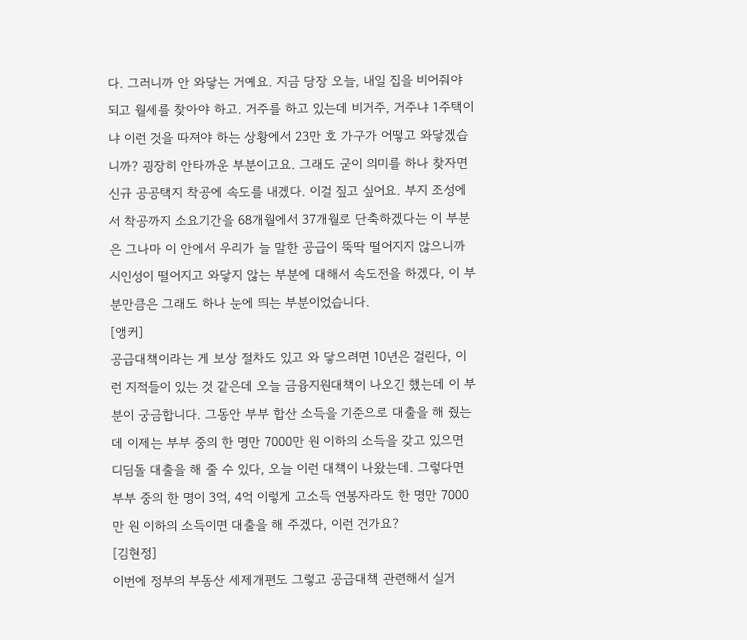다. 그러니까 안 와닿는 거예요. 지금 당장 오늘, 내일 집을 비어줘야 되고 월세를 찾아야 하고. 거주를 하고 있는데 비거주, 거주냐 1주택이냐 이런 것을 따져야 하는 상황에서 23만 호 가구가 어떻고 와닿겠습니까? 굉장히 안타까운 부분이고요. 그래도 굳이 의미를 하나 찾자면 신규 공공택지 착공에 속도를 내겠다. 이걸 짚고 싶어요. 부지 조성에서 착공까지 소요기간을 68개월에서 37개월로 단축하겠다는 이 부분은 그나마 이 안에서 우리가 늘 말한 공급이 뚝딱 떨어지지 않으니까 시인성이 떨어지고 와닿지 않는 부분에 대해서 속도전을 하겠다, 이 부분만큼은 그래도 하나 눈에 띄는 부분이었습니다.
[앵커]
공급대책이라는 게 보상 절차도 있고 와 닿으려면 10년은 걸린다, 이런 지적들이 있는 것 같은데 오늘 금융지원대책이 나오긴 했는데 이 부분이 궁금합니다. 그동안 부부 합산 소득을 기준으로 대출을 해 줬는데 이제는 부부 중의 한 명만 7000만 원 이하의 소득을 갖고 있으면 디딤돌 대출을 해 줄 수 있다, 오늘 이런 대책이 나왔는데. 그렇다면 부부 중의 한 명이 3억, 4억 이렇게 고소득 연봉자라도 한 명만 7000만 원 이하의 소득이면 대출을 해 주겠다, 이런 건가요?
[김현정]
이번에 정부의 부동산 세제개편도 그렇고 공급대책 관련해서 실거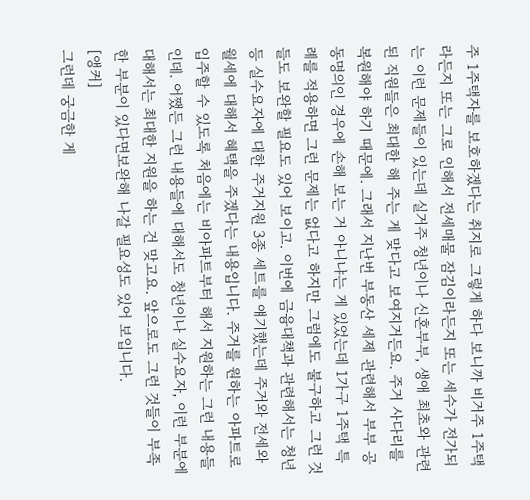주 1주택자를 보호하겠다는 취지로 그렇게 하다 보니까 비거주 1주택라든지 또는 그로 인해서 전세매물 잠김이라든지 또는 세수가 전가되는 이런 문제들이 있는데 실거주 청년이나 신혼부부, 생애 최초와 관련된 직원들은 최대한 해 주는 게 맞다고 보여지거든요. 주거 사다리를 복원해야 하기 때문에. 그래서 지난번 부동산 세제 관련해서 부부 공동명의인 경우에 손해 보는 거 아니냐는 게 있었는데 1가구 1주택 특례를 적용하면 그런 문제는 없다고 하지만 그럼에도 불구하고 그런 것들도 보완할 필요도 있어 보이고. 이번에 금융대책과 관련해서는 청년 등 실수요자에 대한 주거지원 3종 세트를 얘기했는데 주거와 전세와 월세에 대해서 혜택을 주겠다는 내용입니다. 주거를 원하는 아파트로 입주할 수 있도록 처음에는 비아파트부터 해서 지원하는 그런 내용들인데. 어쨌든 그런 내용들에 대해서도 청년이나 실수요자, 이런 부분에 대해서는 최대한 지원을 하는 건 맞고요. 앞으로도 그런 것들이 부족한 부분이 있다면보완해 나갈 필요성도 있어 보입니다.
[앵커]
그런데 궁금한 게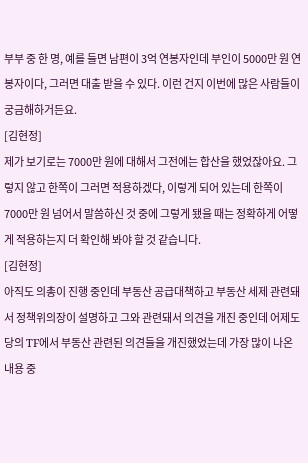부부 중 한 명, 예를 들면 남편이 3억 연봉자인데 부인이 5000만 원 연봉자이다, 그러면 대출 받을 수 있다. 이런 건지 이번에 많은 사람들이 궁금해하거든요.
[김현정]
제가 보기로는 7000만 원에 대해서 그전에는 합산을 했었잖아요. 그렇지 않고 한쪽이 그러면 적용하겠다, 이렇게 되어 있는데 한쪽이 7000만 원 넘어서 말씀하신 것 중에 그렇게 됐을 때는 정확하게 어떻게 적용하는지 더 확인해 봐야 할 것 같습니다.
[김현정]
아직도 의총이 진행 중인데 부동산 공급대책하고 부동산 세제 관련돼서 정책위의장이 설명하고 그와 관련돼서 의견을 개진 중인데 어제도 당의 TF에서 부동산 관련된 의견들을 개진했었는데 가장 많이 나온 내용 중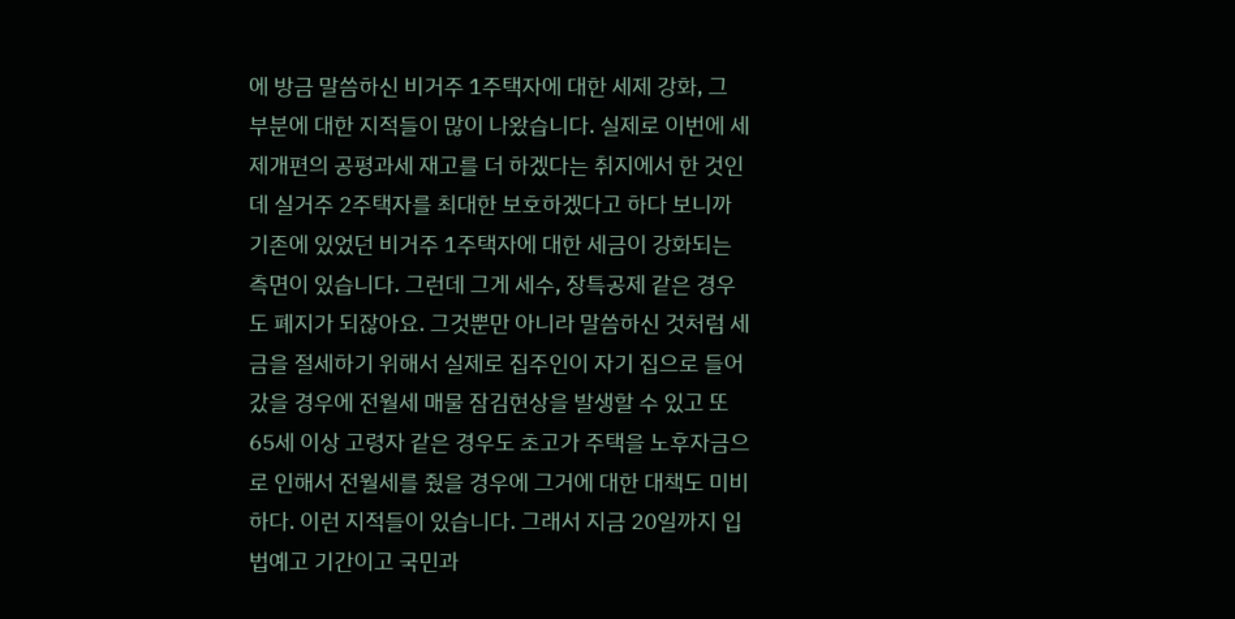에 방금 말씀하신 비거주 1주택자에 대한 세제 강화, 그 부분에 대한 지적들이 많이 나왔습니다. 실제로 이번에 세제개편의 공평과세 재고를 더 하겠다는 취지에서 한 것인데 실거주 2주택자를 최대한 보호하겠다고 하다 보니까 기존에 있었던 비거주 1주택자에 대한 세금이 강화되는 측면이 있습니다. 그런데 그게 세수, 장특공제 같은 경우도 폐지가 되잖아요. 그것뿐만 아니라 말씀하신 것처럼 세금을 절세하기 위해서 실제로 집주인이 자기 집으로 들어갔을 경우에 전월세 매물 잠김현상을 발생할 수 있고 또 65세 이상 고령자 같은 경우도 초고가 주택을 노후자금으로 인해서 전월세를 줬을 경우에 그거에 대한 대책도 미비하다. 이런 지적들이 있습니다. 그래서 지금 20일까지 입법예고 기간이고 국민과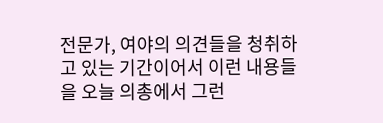전문가, 여야의 의견들을 청취하고 있는 기간이어서 이런 내용들을 오늘 의총에서 그런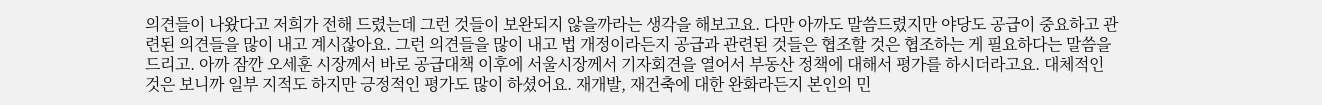의견들이 나왔다고 저희가 전해 드렸는데 그런 것들이 보완되지 않을까라는 생각을 해보고요. 다만 아까도 말씀드렸지만 야당도 공급이 중요하고 관련된 의견들을 많이 내고 계시잖아요. 그런 의견들을 많이 내고 법 개정이라든지 공급과 관련된 것들은 협조할 것은 협조하는 게 필요하다는 말씀을 드리고. 아까 잠깐 오세훈 시장께서 바로 공급대책 이후에 서울시장께서 기자회견을 열어서 부동산 정책에 대해서 평가를 하시더라고요. 대체적인 것은 보니까 일부 지적도 하지만 긍정적인 평가도 많이 하셨어요. 재개발, 재건축에 대한 완화라든지 본인의 민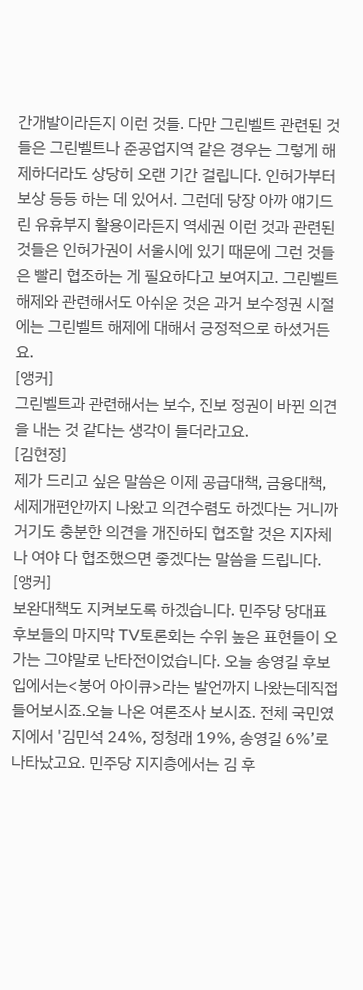간개발이라든지 이런 것들. 다만 그린벨트 관련된 것들은 그린벨트나 준공업지역 같은 경우는 그렇게 해제하더라도 상당히 오랜 기간 걸립니다. 인허가부터 보상 등등 하는 데 있어서. 그런데 당장 아까 얘기드린 유휴부지 활용이라든지 역세권 이런 것과 관련된 것들은 인허가권이 서울시에 있기 때문에 그런 것들은 빨리 협조하는 게 필요하다고 보여지고. 그린벨트 해제와 관련해서도 아쉬운 것은 과거 보수정권 시절에는 그린벨트 해제에 대해서 긍정적으로 하셨거든요.
[앵커]
그린벨트과 관련해서는 보수, 진보 정권이 바뀐 의견을 내는 것 같다는 생각이 들더라고요.
[김현정]
제가 드리고 싶은 말씀은 이제 공급대책, 금융대책, 세제개편안까지 나왔고 의견수렴도 하겠다는 거니까 거기도 충분한 의견을 개진하되 협조할 것은 지자체나 여야 다 협조했으면 좋겠다는 말씀을 드립니다.
[앵커]
보완대책도 지켜보도록 하겠습니다. 민주당 당대표 후보들의 마지막 TV토론회는 수위 높은 표현들이 오가는 그야말로 난타전이었습니다. 오늘 송영길 후보 입에서는<붕어 아이큐>라는 발언까지 나왔는데직접 들어보시죠.오늘 나온 여론조사 보시죠. 전체 국민였지에서 '김민석 24%, 정청래 19%, 송영길 6%’로 나타났고요. 민주당 지지층에서는 김 후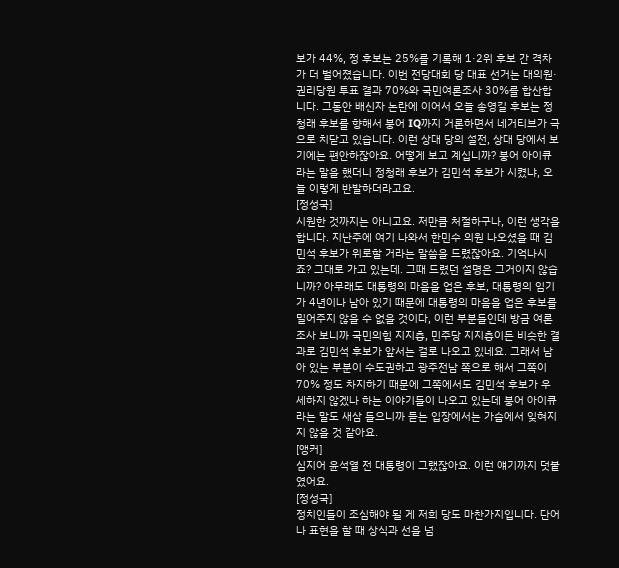보가 44%, 정 후보는 25%를 기록해 1·2위 후보 간 격차가 더 벌어졌습니다. 이번 전당대회 당 대표 선거는 대의원·권리당원 투표 결과 70%와 국민여론조사 30%를 합산합니다. 그동안 배신자 논란에 이어서 오늘 송영길 후보는 정청래 후보를 향해서 붕어 IQ까지 거론하면서 네거티브가 극으로 치닫고 있습니다. 이런 상대 당의 설전, 상대 당에서 보기에는 편안하잖아요. 어떻게 보고 계십니까? 붕어 아이큐라는 말을 했더니 정청래 후보가 김민석 후보가 시켰냐, 오늘 이렇게 반발하더라고요.
[정성국]
시원한 것까지는 아니고요. 저만큼 처절하구나, 이런 생각을 합니다. 지난주에 여기 나와서 한민수 의원 나오셨을 때 김민석 후보가 위로할 거라는 말씀을 드렸잖아요. 기억나시죠? 그대로 가고 있는데. 그때 드렸던 설명은 그거이지 않습니까? 아무래도 대통령의 마음을 업은 후보, 대통령의 임기가 4년이나 남아 있기 때문에 대통령의 마음을 업은 후보를 밀어주지 않을 수 없을 것이다, 이런 부분들인데 방금 여론조사 보니까 국민의힘 지지층, 민주당 지지층이든 비슷한 결과로 김민석 후보가 앞서는 걸로 나오고 있네요. 그래서 남아 있는 부분이 수도권하고 광주전남 쪽으로 해서 그쪽이 70% 정도 차지하기 때문에 그쪽에서도 김민석 후보가 우세하지 않겠나 하는 이야기들이 나오고 있는데 붕어 아이큐라는 말도 새삼 들으니까 듣는 입장에서는 가슴에서 잊혀지지 않을 것 같아요.
[앵커]
심지어 윤석열 전 대통령이 그랬잖아요. 이런 얘기까지 덧붙였어요.
[정성국]
정치인들이 조심해야 될 게 저희 당도 마찬가지입니다. 단어나 표현을 할 때 상식과 선을 넘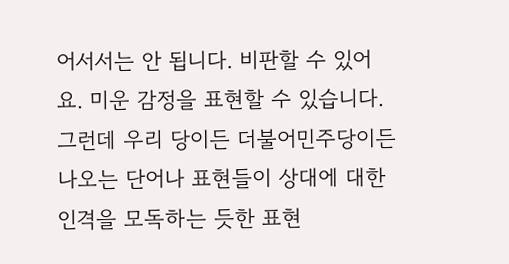어서서는 안 됩니다. 비판할 수 있어요. 미운 감정을 표현할 수 있습니다. 그런데 우리 당이든 더불어민주당이든 나오는 단어나 표현들이 상대에 대한 인격을 모독하는 듯한 표현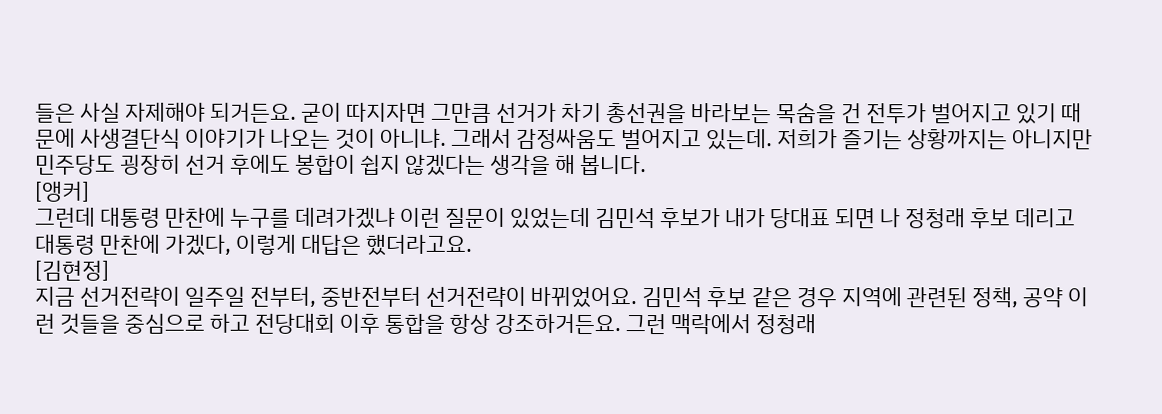들은 사실 자제해야 되거든요. 굳이 따지자면 그만큼 선거가 차기 총선권을 바라보는 목숨을 건 전투가 벌어지고 있기 때문에 사생결단식 이야기가 나오는 것이 아니냐. 그래서 감정싸움도 벌어지고 있는데. 저희가 즐기는 상황까지는 아니지만 민주당도 굉장히 선거 후에도 봉합이 쉽지 않겠다는 생각을 해 봅니다.
[앵커]
그런데 대통령 만찬에 누구를 데려가겠냐 이런 질문이 있었는데 김민석 후보가 내가 당대표 되면 나 정청래 후보 데리고 대통령 만찬에 가겠다, 이렇게 대답은 했더라고요.
[김현정]
지금 선거전략이 일주일 전부터, 중반전부터 선거전략이 바뀌었어요. 김민석 후보 같은 경우 지역에 관련된 정책, 공약 이런 것들을 중심으로 하고 전당대회 이후 통합을 항상 강조하거든요. 그런 맥락에서 정청래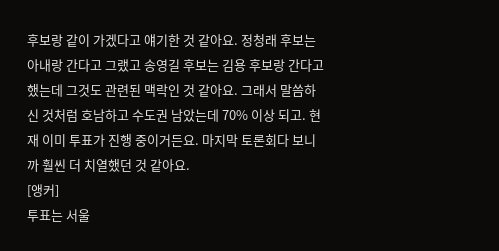후보랑 같이 가겠다고 얘기한 것 같아요. 정청래 후보는 아내랑 간다고 그랬고 송영길 후보는 김용 후보랑 간다고 했는데 그것도 관련된 맥락인 것 같아요. 그래서 말씀하신 것처럼 호남하고 수도권 남았는데 70% 이상 되고. 현재 이미 투표가 진행 중이거든요. 마지막 토론회다 보니까 훨씬 더 치열했던 것 같아요.
[앵커]
투표는 서울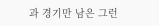과 경기만 남은 그런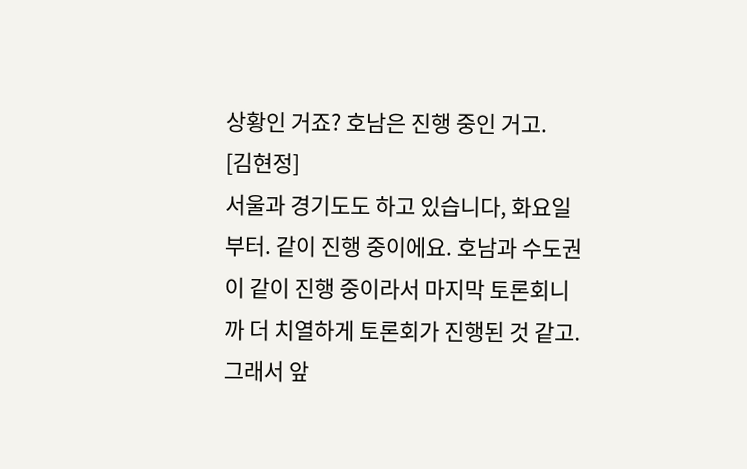상황인 거죠? 호남은 진행 중인 거고.
[김현정]
서울과 경기도도 하고 있습니다, 화요일부터. 같이 진행 중이에요. 호남과 수도권이 같이 진행 중이라서 마지막 토론회니까 더 치열하게 토론회가 진행된 것 같고. 그래서 앞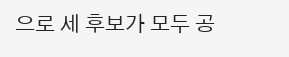으로 세 후보가 모두 공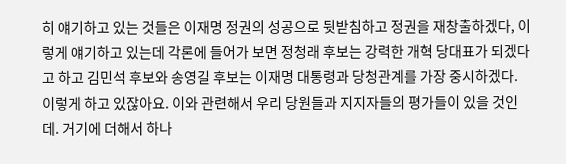히 얘기하고 있는 것들은 이재명 정권의 성공으로 뒷받침하고 정권을 재창출하겠다, 이렇게 얘기하고 있는데 각론에 들어가 보면 정청래 후보는 강력한 개혁 당대표가 되겠다고 하고 김민석 후보와 송영길 후보는 이재명 대통령과 당청관계를 가장 중시하겠다. 이렇게 하고 있잖아요. 이와 관련해서 우리 당원들과 지지자들의 평가들이 있을 것인데. 거기에 더해서 하나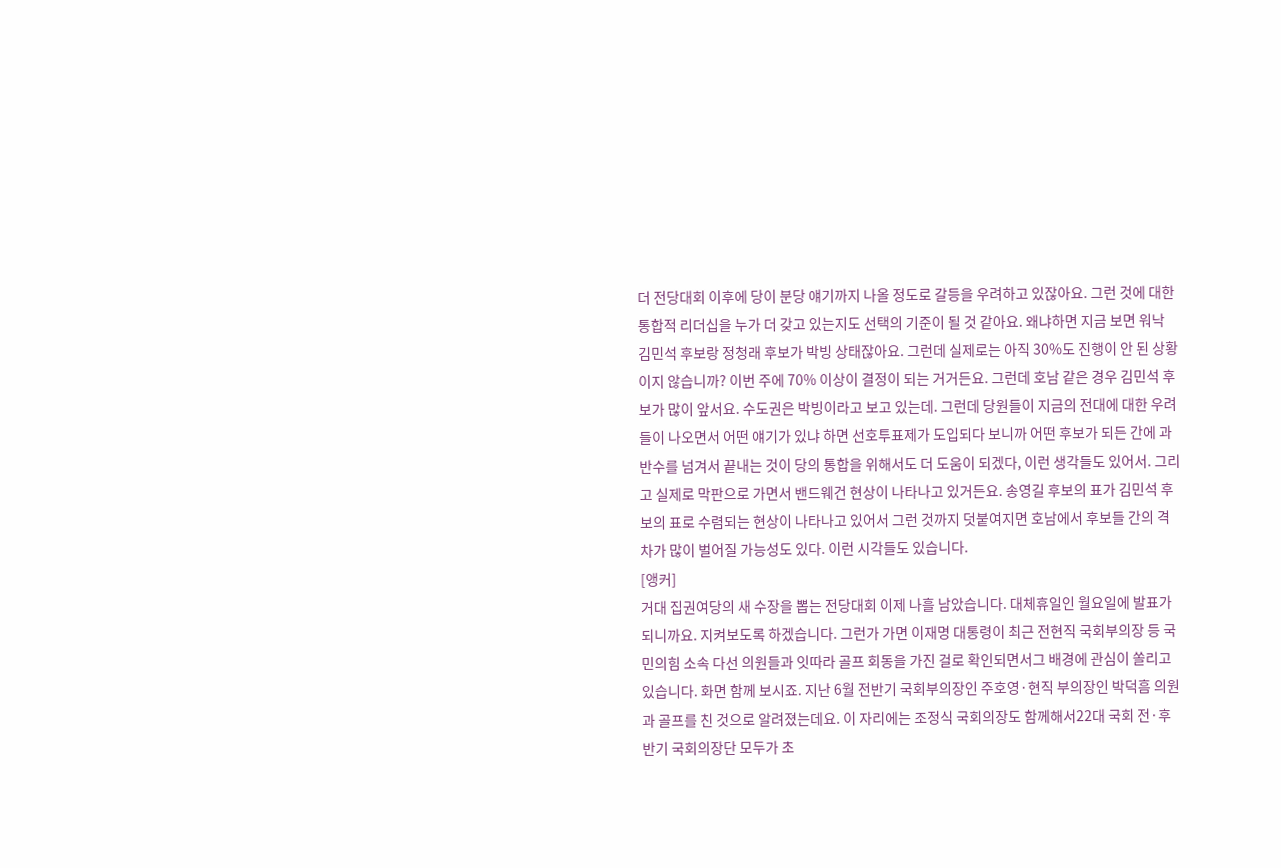더 전당대회 이후에 당이 분당 얘기까지 나올 정도로 갈등을 우려하고 있잖아요. 그런 것에 대한 통합적 리더십을 누가 더 갖고 있는지도 선택의 기준이 될 것 같아요. 왜냐하면 지금 보면 워낙 김민석 후보랑 정청래 후보가 박빙 상태잖아요. 그런데 실제로는 아직 30%도 진행이 안 된 상황이지 않습니까? 이번 주에 70% 이상이 결정이 되는 거거든요. 그런데 호남 같은 경우 김민석 후보가 많이 앞서요. 수도권은 박빙이라고 보고 있는데. 그런데 당원들이 지금의 전대에 대한 우려들이 나오면서 어떤 얘기가 있냐 하면 선호투표제가 도입되다 보니까 어떤 후보가 되든 간에 과반수를 넘겨서 끝내는 것이 당의 통합을 위해서도 더 도움이 되겠다, 이런 생각들도 있어서. 그리고 실제로 막판으로 가면서 밴드웨건 현상이 나타나고 있거든요. 송영길 후보의 표가 김민석 후보의 표로 수렴되는 현상이 나타나고 있어서 그런 것까지 덧붙여지면 호남에서 후보들 간의 격차가 많이 벌어질 가능성도 있다. 이런 시각들도 있습니다.
[앵커]
거대 집권여당의 새 수장을 뽑는 전당대회 이제 나흘 남았습니다. 대체휴일인 월요일에 발표가 되니까요. 지켜보도록 하겠습니다. 그런가 가면 이재명 대통령이 최근 전현직 국회부의장 등 국민의힘 소속 다선 의원들과 잇따라 골프 회동을 가진 걸로 확인되면서그 배경에 관심이 쏠리고 있습니다. 화면 함께 보시죠. 지난 6월 전반기 국회부의장인 주호영·현직 부의장인 박덕흠 의원과 골프를 친 것으로 알려졌는데요. 이 자리에는 조정식 국회의장도 함께해서22대 국회 전·후반기 국회의장단 모두가 초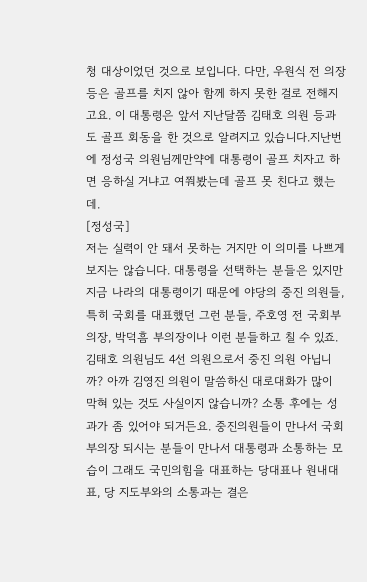청 대상이었던 것으로 보입니다. 다만, 우원식 전 의장 등은 골프를 치지 않아 함께 하지 못한 걸로 전해지고요. 이 대통령은 앞서 지난달쯤 김태호 의원 등과도 골프 회동을 한 것으로 알려지고 있습니다.지난번에 정성국 의원님께만약에 대통령이 골프 치자고 하면 응하실 거냐고 여쭤봤는데 골프 못 친다고 했는데.
[정성국]
저는 실력이 안 돼서 못하는 거지만 이 의미를 나쁘게 보지는 않습니다. 대통령을 선택하는 분들은 있지만 지금 나라의 대통령이기 때문에 야당의 중진 의원들, 특히 국회를 대표했던 그런 분들, 주호영 전 국회부의장, 박덕흠 부의장이나 이런 분들하고 칠 수 있죠. 김태호 의원님도 4선 의원으로서 중진 의원 아닙니까? 아까 김영진 의원이 말씀하신 대로대화가 많이 막혀 있는 것도 사실이지 않습니까? 소통 후에는 성과가 좀 있어야 되거든요. 중진의원들이 만나서 국회부의장 되시는 분들이 만나서 대통령과 소통하는 모습이 그래도 국민의힘을 대표하는 당대표나 원내대표, 당 지도부와의 소통과는 결은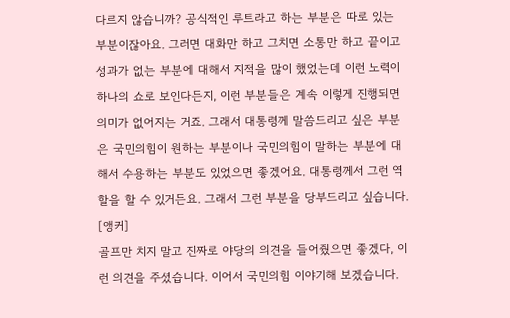다르지 않습니까? 공식적인 루트라고 하는 부분은 따로 있는 부분이잖아요. 그러면 대화만 하고 그치면 소통만 하고 끝이고 성과가 없는 부분에 대해서 지적을 많이 했었는데 이런 노력이 하나의 쇼로 보인다든지, 이런 부분들은 계속 이렇게 진행되면 의미가 없어지는 거죠. 그래서 대통령께 말씀드리고 싶은 부분은 국민의힘이 원하는 부분이나 국민의힘이 말하는 부분에 대해서 수용하는 부분도 있었으면 좋겠어요. 대통령께서 그런 역할을 할 수 있거든요. 그래서 그런 부분을 당부드리고 싶습니다.
[앵커]
골프만 치지 말고 진짜로 야당의 의견을 들어줬으면 좋겠다, 이런 의견을 주셨습니다. 이어서 국민의힘 이야기해 보겠습니다.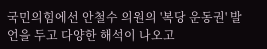국민의힘에선 안철수 의원의 '복당 운동권' 발언을 두고 다양한 해석이 나오고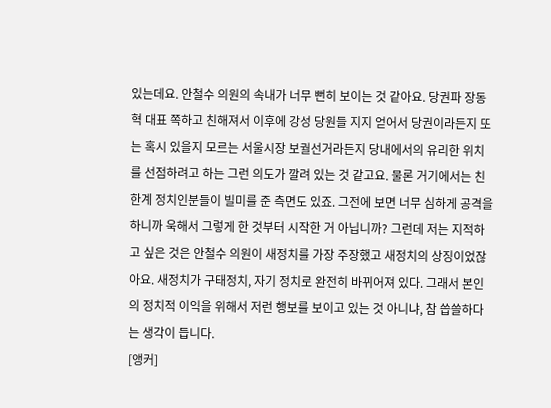있는데요. 안철수 의원의 속내가 너무 뻔히 보이는 것 같아요. 당권파 장동혁 대표 쪽하고 친해져서 이후에 강성 당원들 지지 얻어서 당권이라든지 또는 혹시 있을지 모르는 서울시장 보궐선거라든지 당내에서의 유리한 위치를 선점하려고 하는 그런 의도가 깔려 있는 것 같고요. 물론 거기에서는 친한계 정치인분들이 빌미를 준 측면도 있죠. 그전에 보면 너무 심하게 공격을 하니까 욱해서 그렇게 한 것부터 시작한 거 아닙니까? 그런데 저는 지적하고 싶은 것은 안철수 의원이 새정치를 가장 주장했고 새정치의 상징이었잖아요. 새정치가 구태정치, 자기 정치로 완전히 바뀌어져 있다. 그래서 본인의 정치적 이익을 위해서 저런 행보를 보이고 있는 것 아니냐, 참 씁쓸하다는 생각이 듭니다.
[앵커]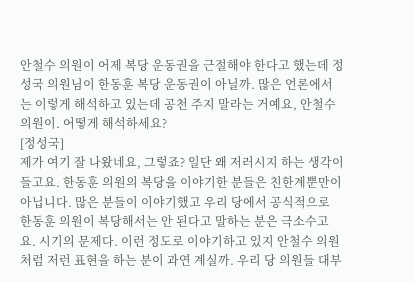안철수 의원이 어제 복당 운동권을 근절해야 한다고 했는데 정성국 의원님이 한동훈 복당 운동권이 아닐까. 많은 언론에서는 이렇게 해석하고 있는데 공천 주지 말라는 거예요, 안철수 의원이. 어떻게 해석하세요?
[정성국]
제가 여기 잘 나왔네요, 그렇죠? 일단 왜 저러시지 하는 생각이 들고요. 한동훈 의원의 복당을 이야기한 분들은 친한계뿐만이 아닙니다. 많은 분들이 이야기했고 우리 당에서 공식적으로 한동훈 의원이 복당해서는 안 된다고 말하는 분은 극소수고요. 시기의 문제다. 이런 정도로 이야기하고 있지 안철수 의원처럼 저런 표현을 하는 분이 과연 계실까. 우리 당 의원들 대부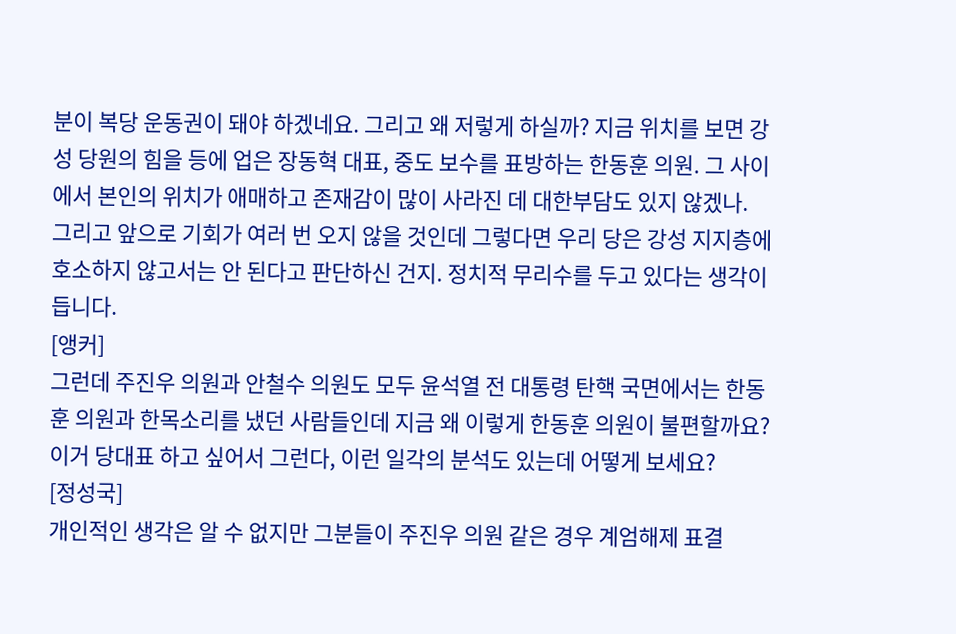분이 복당 운동권이 돼야 하겠네요. 그리고 왜 저렇게 하실까? 지금 위치를 보면 강성 당원의 힘을 등에 업은 장동혁 대표, 중도 보수를 표방하는 한동훈 의원. 그 사이에서 본인의 위치가 애매하고 존재감이 많이 사라진 데 대한부담도 있지 않겠나. 그리고 앞으로 기회가 여러 번 오지 않을 것인데 그렇다면 우리 당은 강성 지지층에 호소하지 않고서는 안 된다고 판단하신 건지. 정치적 무리수를 두고 있다는 생각이 듭니다.
[앵커]
그런데 주진우 의원과 안철수 의원도 모두 윤석열 전 대통령 탄핵 국면에서는 한동훈 의원과 한목소리를 냈던 사람들인데 지금 왜 이렇게 한동훈 의원이 불편할까요? 이거 당대표 하고 싶어서 그런다, 이런 일각의 분석도 있는데 어떻게 보세요?
[정성국]
개인적인 생각은 알 수 없지만 그분들이 주진우 의원 같은 경우 계엄해제 표결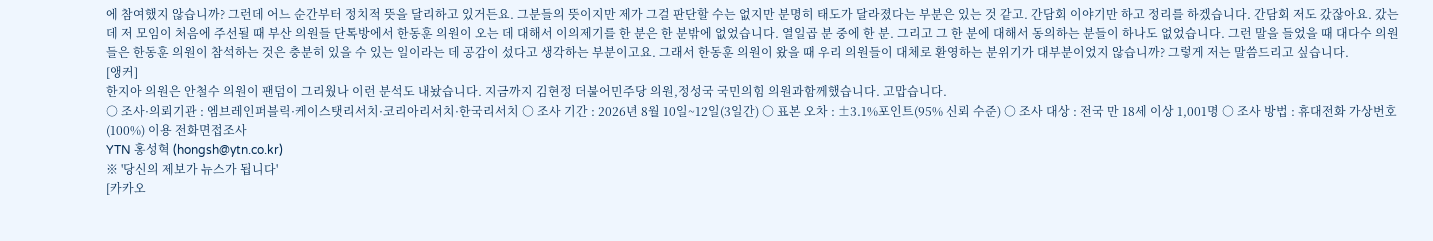에 참여했지 않습니까? 그런데 어느 순간부터 정치적 뜻을 달리하고 있거든요. 그분들의 뜻이지만 제가 그걸 판단할 수는 없지만 분명히 태도가 달라졌다는 부분은 있는 것 같고. 간담회 이야기만 하고 정리를 하겠습니다. 간담회 저도 갔잖아요. 갔는데 저 모임이 처음에 주선될 때 부산 의원들 단톡방에서 한동훈 의원이 오는 데 대해서 이의제기를 한 분은 한 분밖에 없었습니다. 열일곱 분 중에 한 분. 그리고 그 한 분에 대해서 동의하는 분들이 하나도 없었습니다. 그런 말을 들었을 때 대다수 의원들은 한동훈 의원이 참석하는 것은 충분히 있을 수 있는 일이라는 데 공감이 섰다고 생각하는 부분이고요. 그래서 한동훈 의원이 왔을 때 우리 의원들이 대체로 환영하는 분위기가 대부분이었지 않습니까? 그렇게 저는 말씀드리고 싶습니다.
[앵커]
한지아 의원은 안철수 의원이 팬덤이 그리웠나 이런 분석도 내놨습니다. 지금까지 김현정 더불어민주당 의원,정성국 국민의힘 의원과함께했습니다. 고맙습니다.
○ 조사·의뢰기관 : 엠브레인퍼블릭·케이스탯리서치·코리아리서치·한국리서치 ○ 조사 기간 : 2026년 8월 10일~12일(3일간) ○ 표본 오차 : ±3.1%포인트(95% 신뢰 수준) ○ 조사 대상 : 전국 만 18세 이상 1,001명 ○ 조사 방법 : 휴대전화 가상번호(100%) 이용 전화면접조사
YTN 홍성혁 (hongsh@ytn.co.kr)
※ '당신의 제보가 뉴스가 됩니다'
[카카오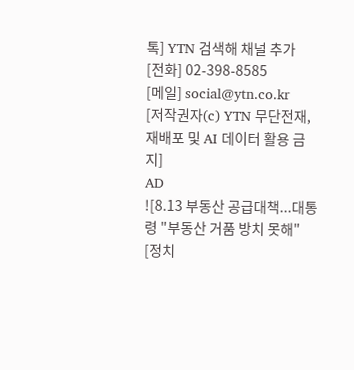톡] YTN 검색해 채널 추가
[전화] 02-398-8585
[메일] social@ytn.co.kr
[저작권자(c) YTN 무단전재, 재배포 및 AI 데이터 활용 금지]
AD
![8.13 부동산 공급대책...대통령 "부동산 거품 방치 못해" [정치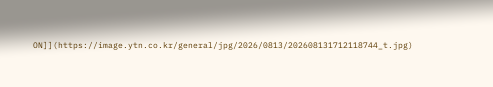ON]](https://image.ytn.co.kr/general/jpg/2026/0813/202608131712118744_t.jpg)